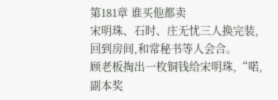第181章 谁买他都卖
宋明珠、石时、庄无忧三人换完装, 回到房间,和常秘书等人会合。
顾老板掏出一枚铜钱给宋明珠,“喏, 副本奖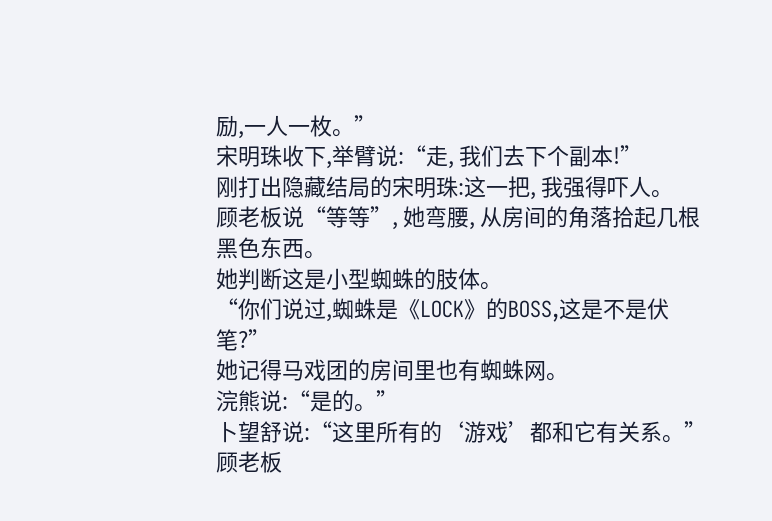励,一人一枚。”
宋明珠收下,举臂说:“走, 我们去下个副本!”
刚打出隐藏结局的宋明珠:这一把, 我强得吓人。
顾老板说“等等”, 她弯腰, 从房间的角落拾起几根黑色东西。
她判断这是小型蜘蛛的肢体。
“你们说过,蜘蛛是《LOCK》的BOSS,这是不是伏笔?”
她记得马戏团的房间里也有蜘蛛网。
浣熊说:“是的。”
卜望舒说:“这里所有的‘游戏’都和它有关系。”
顾老板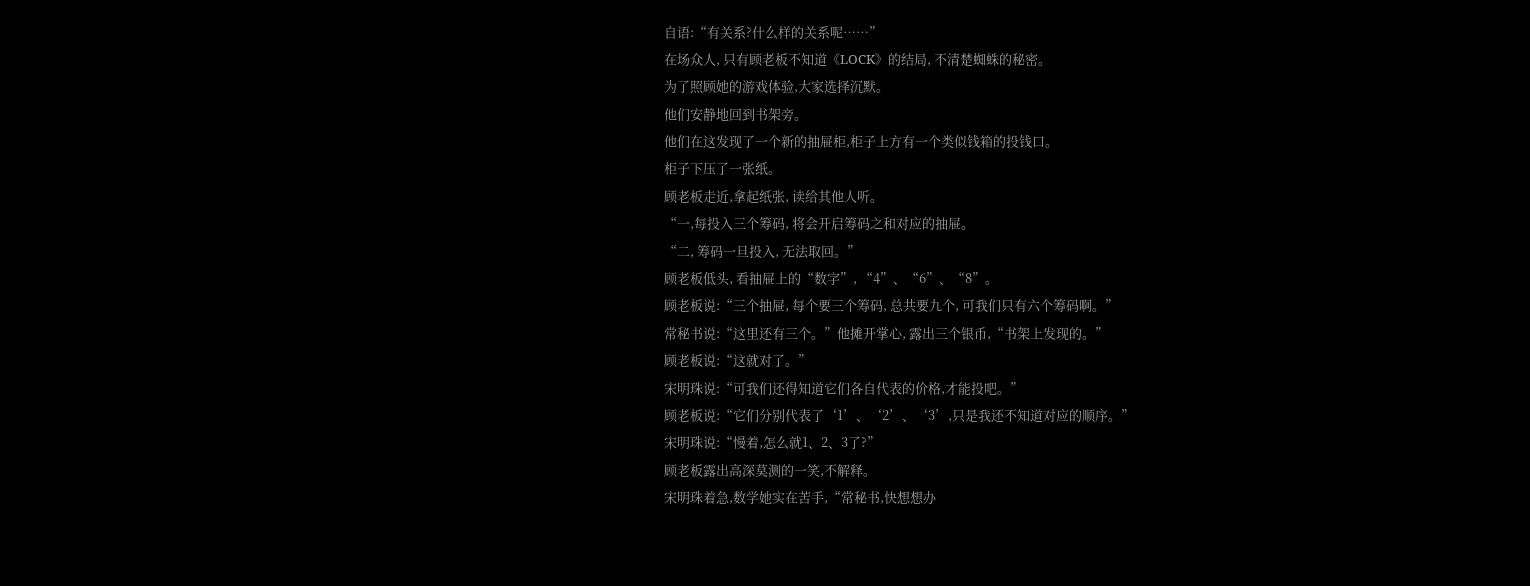自语:“有关系?什么样的关系呢……”
在场众人, 只有顾老板不知道《LOCK》的结局, 不清楚蜘蛛的秘密。
为了照顾她的游戏体验,大家选择沉默。
他们安静地回到书架旁。
他们在这发现了一个新的抽屉柜,柜子上方有一个类似钱箱的投钱口。
柜子下压了一张纸。
顾老板走近,拿起纸张, 读给其他人听。
“一,每投入三个筹码, 将会开启筹码之和对应的抽屉。
“二, 筹码一旦投入, 无法取回。”
顾老板低头, 看抽屉上的“数字”, “4”、“6”、“8”。
顾老板说:“三个抽屉, 每个要三个筹码, 总共要九个, 可我们只有六个筹码啊。”
常秘书说:“这里还有三个。”他摊开掌心, 露出三个银币,“书架上发现的。”
顾老板说:“这就对了。”
宋明珠说:“可我们还得知道它们各自代表的价格,才能投吧。”
顾老板说:“它们分别代表了‘1’、‘2’、‘3’,只是我还不知道对应的顺序。”
宋明珠说:“慢着,怎么就1、2、3了?”
顾老板露出高深莫测的一笑,不解释。
宋明珠着急,数学她实在苦手,“常秘书,快想想办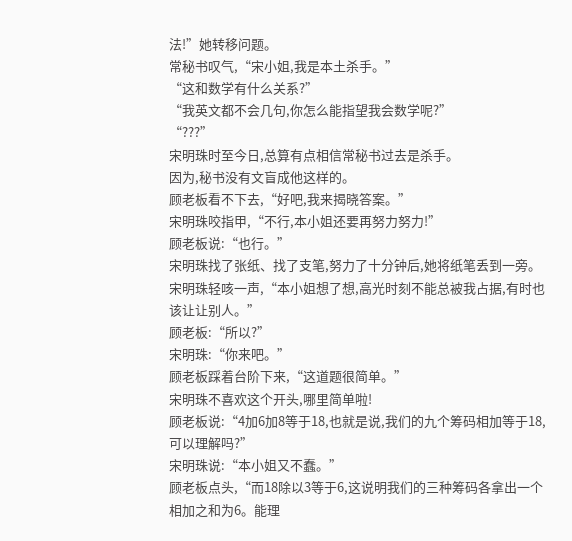法!”她转移问题。
常秘书叹气,“宋小姐,我是本土杀手。”
“这和数学有什么关系?”
“我英文都不会几句,你怎么能指望我会数学呢?”
“???”
宋明珠时至今日,总算有点相信常秘书过去是杀手。
因为,秘书没有文盲成他这样的。
顾老板看不下去,“好吧,我来揭晓答案。”
宋明珠咬指甲,“不行,本小姐还要再努力努力!”
顾老板说:“也行。”
宋明珠找了张纸、找了支笔,努力了十分钟后,她将纸笔丢到一旁。
宋明珠轻咳一声,“本小姐想了想,高光时刻不能总被我占据,有时也该让让别人。”
顾老板:“所以?”
宋明珠:“你来吧。”
顾老板踩着台阶下来,“这道题很简单。”
宋明珠不喜欢这个开头,哪里简单啦!
顾老板说:“4加6加8等于18,也就是说,我们的九个筹码相加等于18,可以理解吗?”
宋明珠说:“本小姐又不蠢。”
顾老板点头,“而18除以3等于6,这说明我们的三种筹码各拿出一个相加之和为6。能理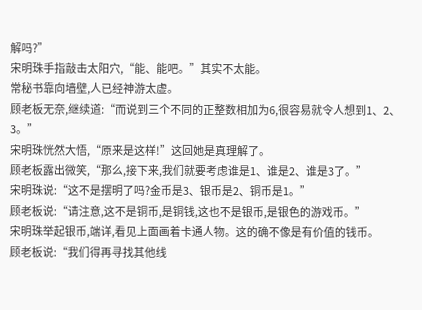解吗?”
宋明珠手指敲击太阳穴,“能、能吧。”其实不太能。
常秘书靠向墙壁,人已经神游太虚。
顾老板无奈,继续道:“而说到三个不同的正整数相加为6,很容易就令人想到1、2、3。”
宋明珠恍然大悟,“原来是这样!”这回她是真理解了。
顾老板露出微笑,“那么,接下来,我们就要考虑谁是1、谁是2、谁是3了。”
宋明珠说:“这不是摆明了吗?金币是3、银币是2、铜币是1。”
顾老板说:“请注意,这不是铜币,是铜钱,这也不是银币,是银色的游戏币。”
宋明珠举起银币,端详,看见上面画着卡通人物。这的确不像是有价值的钱币。
顾老板说:“我们得再寻找其他线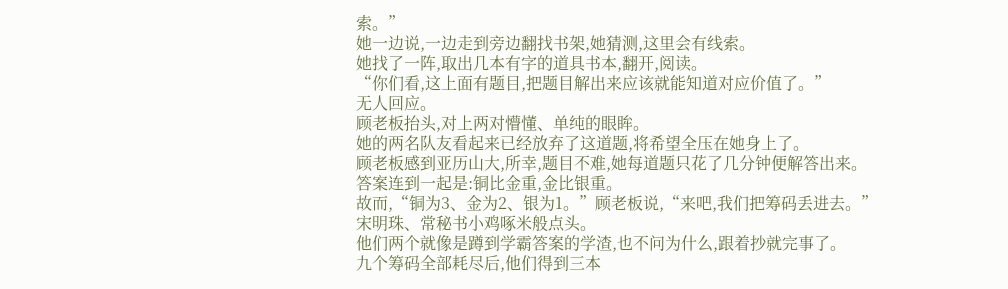索。”
她一边说,一边走到旁边翻找书架,她猜测,这里会有线索。
她找了一阵,取出几本有字的道具书本,翻开,阅读。
“你们看,这上面有题目,把题目解出来应该就能知道对应价值了。”
无人回应。
顾老板抬头,对上两对懵懂、单纯的眼眸。
她的两名队友看起来已经放弃了这道题,将希望全压在她身上了。
顾老板感到亚历山大,所幸,题目不难,她每道题只花了几分钟便解答出来。
答案连到一起是:铜比金重,金比银重。
故而,“铜为3、金为2、银为1。”顾老板说,“来吧,我们把筹码丢进去。”
宋明珠、常秘书小鸡啄米般点头。
他们两个就像是蹲到学霸答案的学渣,也不问为什么,跟着抄就完事了。
九个筹码全部耗尽后,他们得到三本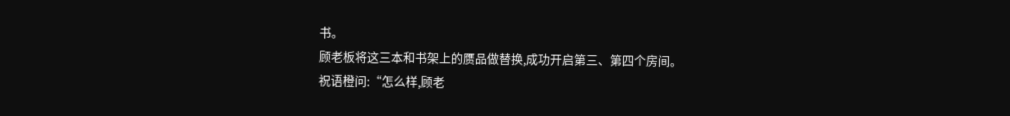书。
顾老板将这三本和书架上的赝品做替换,成功开启第三、第四个房间。
祝语橙问:“怎么样,顾老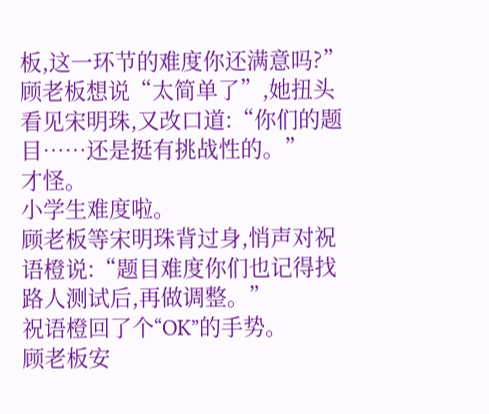板,这一环节的难度你还满意吗?”
顾老板想说“太简单了”,她扭头看见宋明珠,又改口道:“你们的题目……还是挺有挑战性的。”
才怪。
小学生难度啦。
顾老板等宋明珠背过身,悄声对祝语橙说:“题目难度你们也记得找路人测试后,再做调整。”
祝语橙回了个“OK”的手势。
顾老板安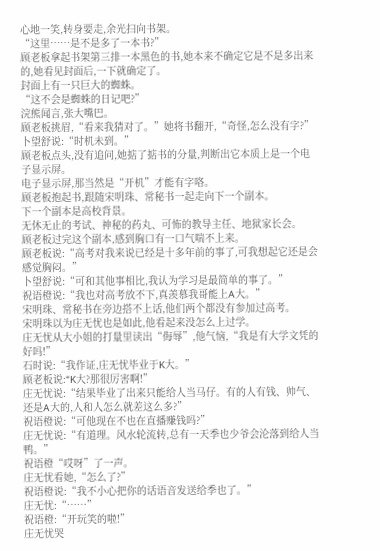心地一笑,转身要走,余光扫向书架。
“这里……是不是多了一本书?”
顾老板拿起书架第三排一本黑色的书,她本来不确定它是不是多出来的,她看见封面后,一下就确定了。
封面上有一只巨大的蜘蛛。
“这不会是蜘蛛的日记吧?”
浣熊闻言,张大嘴巴。
顾老板挑眉,“看来我猜对了。”她将书翻开,“奇怪,怎么没有字?”
卜望舒说:“时机未到。”
顾老板点头,没有追问,她掂了掂书的分量,判断出它本质上是一个电子显示屏。
电子显示屏,那当然是“开机”才能有字咯。
顾老板抱起书,跟随宋明珠、常秘书一起走向下一个副本。
下一个副本是高校背景。
无休无止的考试、神秘的药丸、可怖的教导主任、地狱家长会。
顾老板过完这个副本,感到胸口有一口气喘不上来。
顾老板说:“高考对我来说已经是十多年前的事了,可我想起它还是会感觉胸闷。”
卜望舒说:“可和其他事相比,我认为学习是最简单的事了。”
祝语橙说:“我也对高考放不下,真羡慕我哥能上A大。”
宋明珠、常秘书在旁边搭不上话,他们两个都没有参加过高考。
宋明珠以为庄无忧也是如此,他看起来没怎么上过学。
庄无忧从大小姐的打量里读出“侮辱”,他气恼,“我是有大学文凭的好吗!”
石时说:“我作证,庄无忧毕业于K大。”
顾老板说:“K大?那很厉害啊!”
庄无忧说:“结果毕业了出来只能给人当马仔。有的人有钱、帅气、还是A大的,人和人怎么就差这么多?”
祝语橙说:“可他现在不也在直播赚钱吗?”
庄无忧说:“有道理。风水轮流转,总有一天季也少爷会沦落到给人当鸭。”
祝语橙“哎呀”了一声。
庄无忧看她,“怎么了?”
祝语橙说:“我不小心把你的话语音发送给季也了。”
庄无忧:“……”
祝语橙:“开玩笑的啦!”
庄无忧哭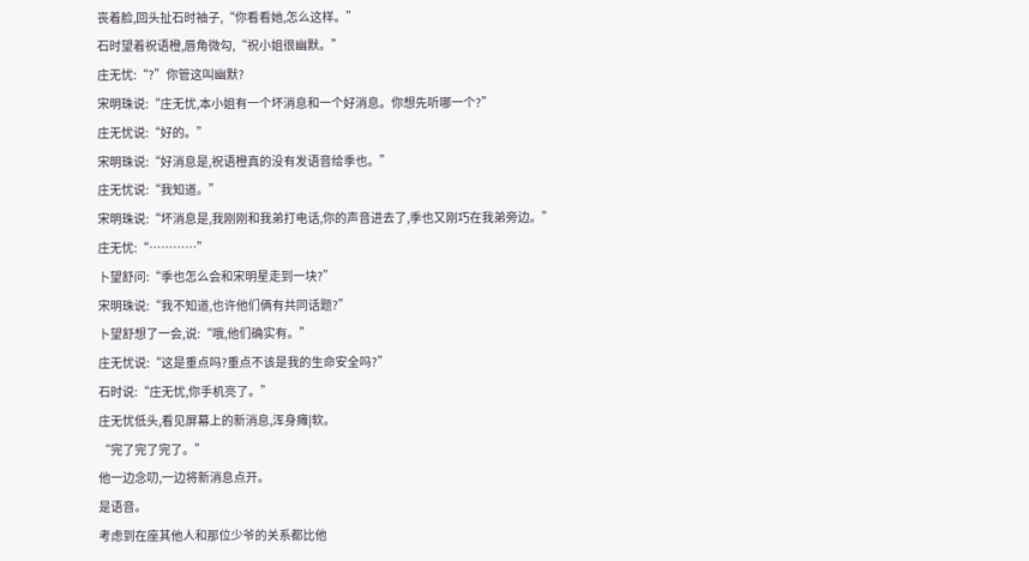丧着脸,回头扯石时袖子,“你看看她,怎么这样。”
石时望着祝语橙,唇角微勾,“祝小姐很幽默。”
庄无忧:“?”你管这叫幽默?
宋明珠说:“庄无忧,本小姐有一个坏消息和一个好消息。你想先听哪一个?”
庄无忧说:“好的。”
宋明珠说:“好消息是,祝语橙真的没有发语音给季也。”
庄无忧说:“我知道。”
宋明珠说:“坏消息是,我刚刚和我弟打电话,你的声音进去了,季也又刚巧在我弟旁边。”
庄无忧:“…………”
卜望舒问:“季也怎么会和宋明星走到一块?”
宋明珠说:“我不知道,也许他们俩有共同话题?”
卜望舒想了一会,说:“哦,他们确实有。”
庄无忧说:“这是重点吗?重点不该是我的生命安全吗?”
石时说:“庄无忧,你手机亮了。”
庄无忧低头,看见屏幕上的新消息,浑身瘫|软。
“完了完了完了。”
他一边念叨,一边将新消息点开。
是语音。
考虑到在座其他人和那位少爷的关系都比他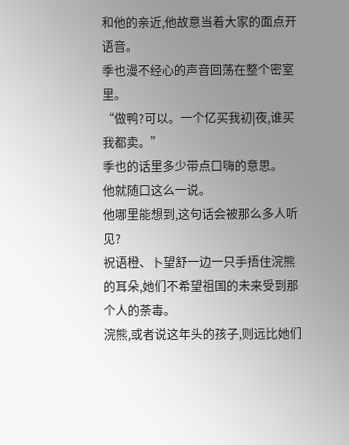和他的亲近,他故意当着大家的面点开语音。
季也漫不经心的声音回荡在整个密室里。
“做鸭?可以。一个亿买我初|夜,谁买我都卖。”
季也的话里多少带点口嗨的意思。
他就随口这么一说。
他哪里能想到,这句话会被那么多人听见?
祝语橙、卜望舒一边一只手捂住浣熊的耳朵,她们不希望祖国的未来受到那个人的荼毒。
浣熊,或者说这年头的孩子,则远比她们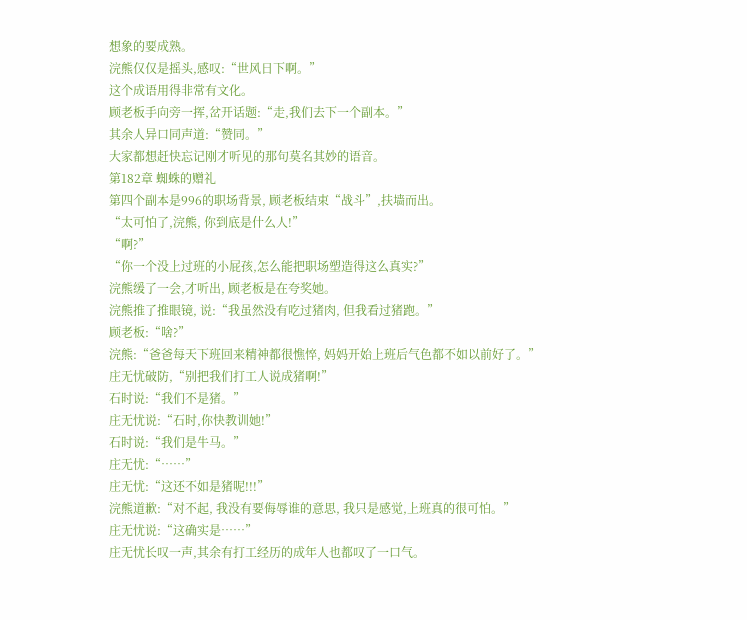想象的要成熟。
浣熊仅仅是摇头,感叹:“世风日下啊。”
这个成语用得非常有文化。
顾老板手向旁一挥,岔开话题:“走,我们去下一个副本。”
其余人异口同声道:“赞同。”
大家都想赶快忘记刚才听见的那句莫名其妙的语音。
第182章 蜘蛛的赠礼
第四个副本是996的职场背景, 顾老板结束“战斗”,扶墙而出。
“太可怕了,浣熊, 你到底是什么人!”
“啊?”
“你一个没上过班的小屁孩,怎么能把职场塑造得这么真实?”
浣熊缓了一会,才听出, 顾老板是在夸奖她。
浣熊推了推眼镜, 说:“我虽然没有吃过猪肉, 但我看过猪跑。”
顾老板:“啥?”
浣熊:“爸爸每天下班回来精神都很憔悴, 妈妈开始上班后气色都不如以前好了。”
庄无忧破防,“别把我们打工人说成猪啊!”
石时说:“我们不是猪。”
庄无忧说:“石时,你快教训她!”
石时说:“我们是牛马。”
庄无忧:“……”
庄无忧:“这还不如是猪呢!!!”
浣熊道歉:“对不起, 我没有要侮辱谁的意思, 我只是感觉,上班真的很可怕。”
庄无忧说:“这确实是……”
庄无忧长叹一声,其余有打工经历的成年人也都叹了一口气。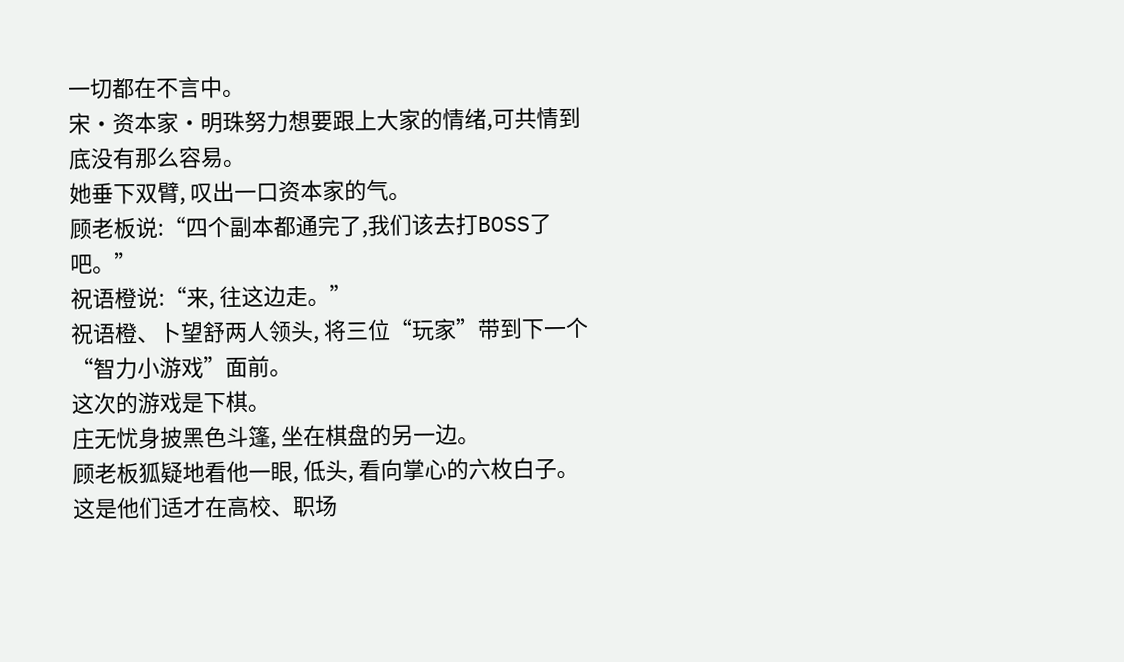一切都在不言中。
宋·资本家·明珠努力想要跟上大家的情绪,可共情到底没有那么容易。
她垂下双臂, 叹出一口资本家的气。
顾老板说:“四个副本都通完了,我们该去打BOSS了吧。”
祝语橙说:“来, 往这边走。”
祝语橙、卜望舒两人领头, 将三位“玩家”带到下一个“智力小游戏”面前。
这次的游戏是下棋。
庄无忧身披黑色斗篷, 坐在棋盘的另一边。
顾老板狐疑地看他一眼, 低头, 看向掌心的六枚白子。
这是他们适才在高校、职场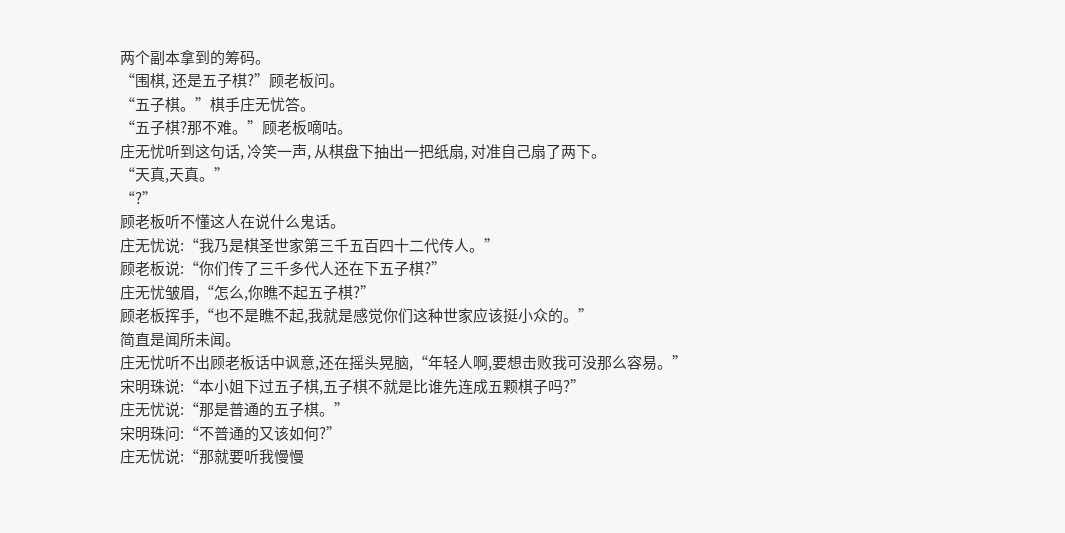两个副本拿到的筹码。
“围棋, 还是五子棋?”顾老板问。
“五子棋。”棋手庄无忧答。
“五子棋?那不难。”顾老板嘀咕。
庄无忧听到这句话, 冷笑一声, 从棋盘下抽出一把纸扇, 对准自己扇了两下。
“天真,天真。”
“?”
顾老板听不懂这人在说什么鬼话。
庄无忧说:“我乃是棋圣世家第三千五百四十二代传人。”
顾老板说:“你们传了三千多代人还在下五子棋?”
庄无忧皱眉,“怎么,你瞧不起五子棋?”
顾老板挥手,“也不是瞧不起,我就是感觉你们这种世家应该挺小众的。”
简直是闻所未闻。
庄无忧听不出顾老板话中讽意,还在摇头晃脑,“年轻人啊,要想击败我可没那么容易。”
宋明珠说:“本小姐下过五子棋,五子棋不就是比谁先连成五颗棋子吗?”
庄无忧说:“那是普通的五子棋。”
宋明珠问:“不普通的又该如何?”
庄无忧说:“那就要听我慢慢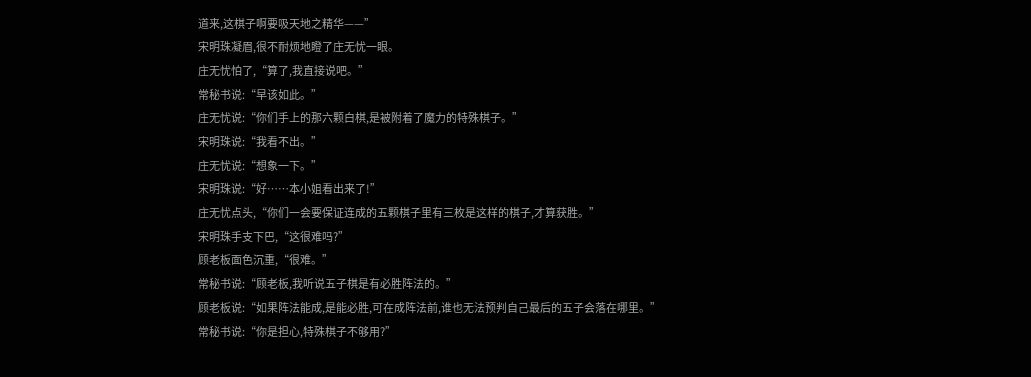道来,这棋子啊要吸天地之精华——”
宋明珠凝眉,很不耐烦地瞪了庄无忧一眼。
庄无忧怕了,“算了,我直接说吧。”
常秘书说:“早该如此。”
庄无忧说:“你们手上的那六颗白棋,是被附着了魔力的特殊棋子。”
宋明珠说:“我看不出。”
庄无忧说:“想象一下。”
宋明珠说:“好……本小姐看出来了!”
庄无忧点头,“你们一会要保证连成的五颗棋子里有三枚是这样的棋子,才算获胜。”
宋明珠手支下巴,“这很难吗?”
顾老板面色沉重,“很难。”
常秘书说:“顾老板,我听说五子棋是有必胜阵法的。”
顾老板说:“如果阵法能成,是能必胜,可在成阵法前,谁也无法预判自己最后的五子会落在哪里。”
常秘书说:“你是担心,特殊棋子不够用?”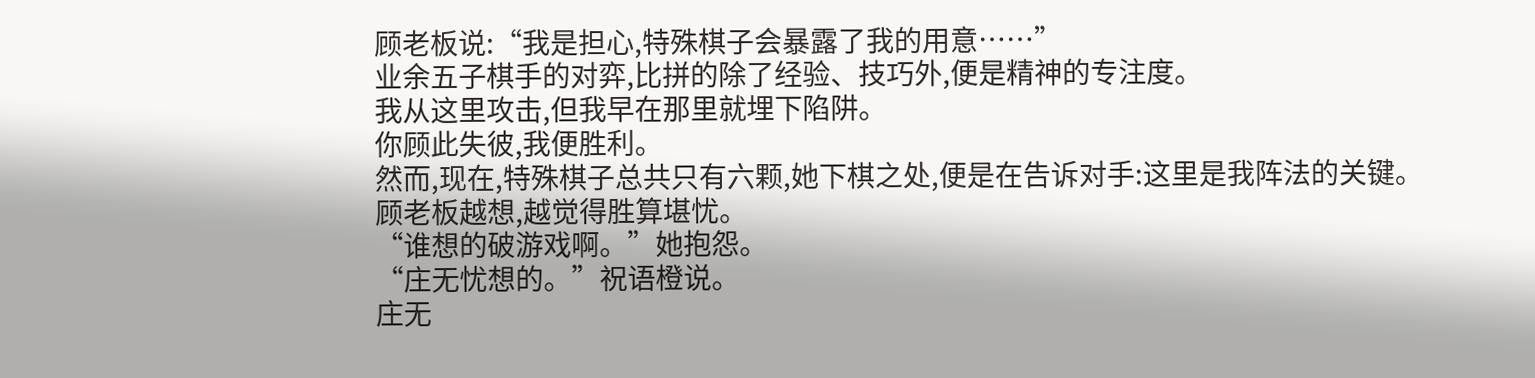顾老板说:“我是担心,特殊棋子会暴露了我的用意……”
业余五子棋手的对弈,比拼的除了经验、技巧外,便是精神的专注度。
我从这里攻击,但我早在那里就埋下陷阱。
你顾此失彼,我便胜利。
然而,现在,特殊棋子总共只有六颗,她下棋之处,便是在告诉对手:这里是我阵法的关键。
顾老板越想,越觉得胜算堪忧。
“谁想的破游戏啊。”她抱怨。
“庄无忧想的。”祝语橙说。
庄无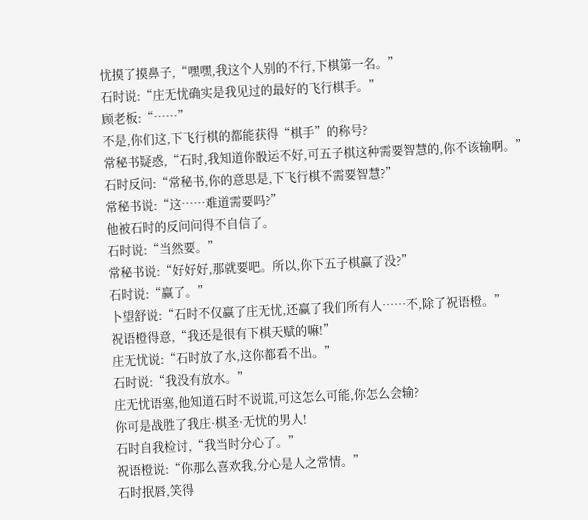忧摸了摸鼻子,“嘿嘿,我这个人别的不行,下棋第一名。”
石时说:“庄无忧确实是我见过的最好的飞行棋手。”
顾老板:“……”
不是,你们这,下飞行棋的都能获得“棋手”的称号?
常秘书疑惑,“石时,我知道你骰运不好,可五子棋这种需要智慧的,你不该输啊。”
石时反问:“常秘书,你的意思是,下飞行棋不需要智慧?”
常秘书说:“这……难道需要吗?”
他被石时的反问问得不自信了。
石时说:“当然要。”
常秘书说:“好好好,那就要吧。所以,你下五子棋赢了没?”
石时说:“赢了。”
卜望舒说:“石时不仅赢了庄无忧,还赢了我们所有人……不,除了祝语橙。”
祝语橙得意,“我还是很有下棋天赋的嘛!”
庄无忧说:“石时放了水,这你都看不出。”
石时说:“我没有放水。”
庄无忧语塞,他知道石时不说谎,可这怎么可能,你怎么会输?
你可是战胜了我庄·棋圣·无忧的男人!
石时自我检讨,“我当时分心了。”
祝语橙说:“你那么喜欢我,分心是人之常情。”
石时抿唇,笑得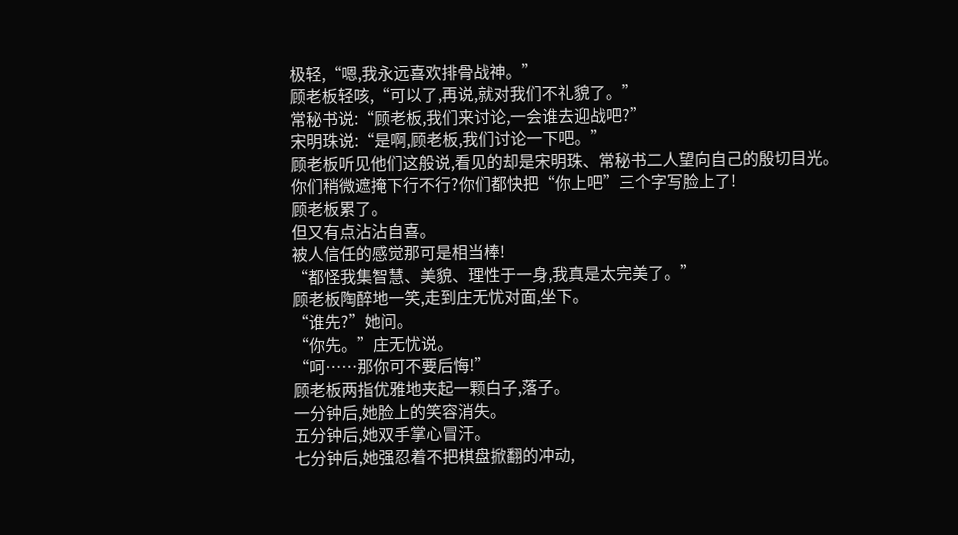极轻,“嗯,我永远喜欢排骨战神。”
顾老板轻咳,“可以了,再说,就对我们不礼貌了。”
常秘书说:“顾老板,我们来讨论,一会谁去迎战吧?”
宋明珠说:“是啊,顾老板,我们讨论一下吧。”
顾老板听见他们这般说,看见的却是宋明珠、常秘书二人望向自己的殷切目光。
你们稍微遮掩下行不行?你们都快把“你上吧”三个字写脸上了!
顾老板累了。
但又有点沾沾自喜。
被人信任的感觉那可是相当棒!
“都怪我集智慧、美貌、理性于一身,我真是太完美了。”
顾老板陶醉地一笑,走到庄无忧对面,坐下。
“谁先?”她问。
“你先。”庄无忧说。
“呵……那你可不要后悔!”
顾老板两指优雅地夹起一颗白子,落子。
一分钟后,她脸上的笑容消失。
五分钟后,她双手掌心冒汗。
七分钟后,她强忍着不把棋盘掀翻的冲动,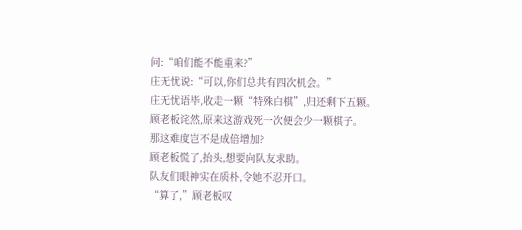问:“咱们能不能重来?”
庄无忧说:“可以,你们总共有四次机会。”
庄无忧语毕,收走一颗“特殊白棋”,归还剩下五颗。
顾老板诧然,原来这游戏死一次便会少一颗棋子。
那这难度岂不是成倍增加?
顾老板慌了,抬头,想要向队友求助。
队友们眼神实在质朴,令她不忍开口。
“算了,”顾老板叹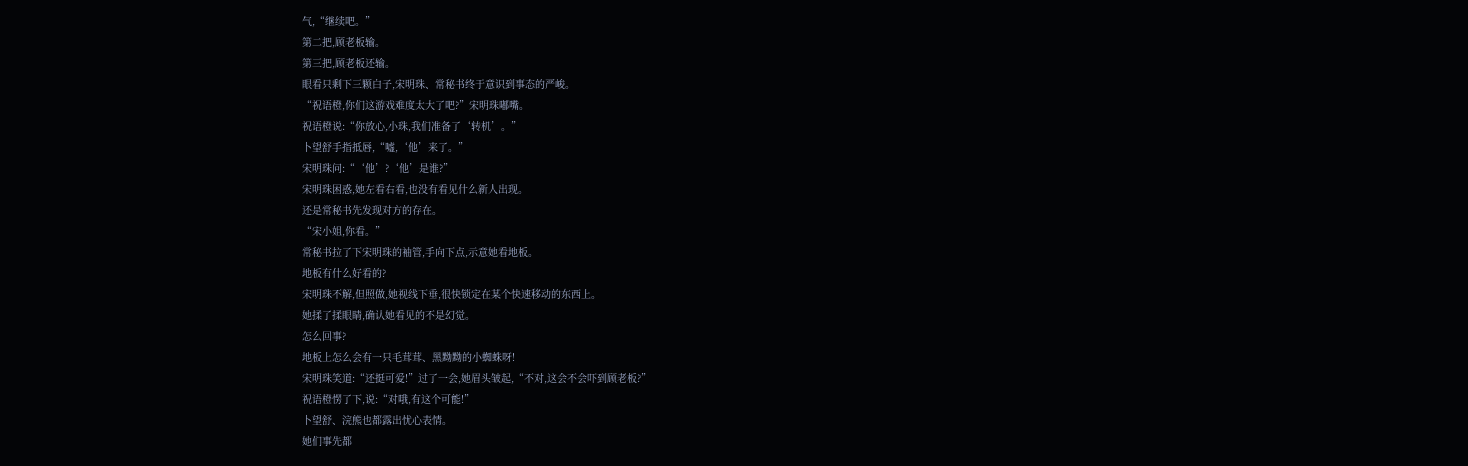气,“继续吧。”
第二把,顾老板输。
第三把,顾老板还输。
眼看只剩下三颗白子,宋明珠、常秘书终于意识到事态的严峻。
“祝语橙,你们这游戏难度太大了吧?”宋明珠嘟嘴。
祝语橙说:“你放心,小珠,我们准备了‘转机’。”
卜望舒手指抵唇,“嘘,‘他’来了。”
宋明珠问:“‘他’?‘他’是谁?”
宋明珠困惑,她左看右看,也没有看见什么新人出现。
还是常秘书先发现对方的存在。
“宋小姐,你看。”
常秘书拉了下宋明珠的袖管,手向下点,示意她看地板。
地板有什么好看的?
宋明珠不解,但照做,她视线下垂,很快锁定在某个快速移动的东西上。
她揉了揉眼睛,确认她看见的不是幻觉。
怎么回事?
地板上怎么会有一只毛茸茸、黑黝黝的小蜘蛛呀!
宋明珠笑道:“还挺可爱!”过了一会,她眉头皱起,“不对,这会不会吓到顾老板?”
祝语橙愣了下,说:“对哦,有这个可能!”
卜望舒、浣熊也都露出忧心表情。
她们事先都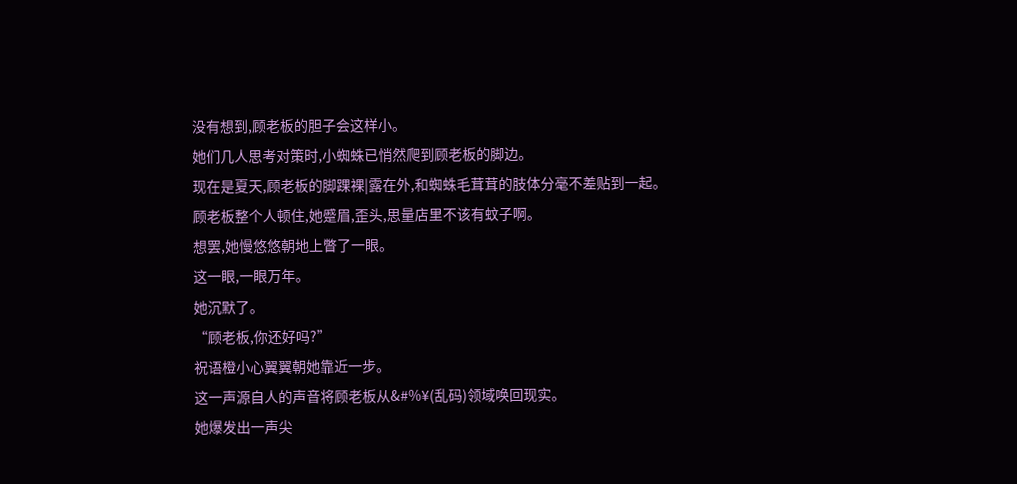没有想到,顾老板的胆子会这样小。
她们几人思考对策时,小蜘蛛已悄然爬到顾老板的脚边。
现在是夏天,顾老板的脚踝裸|露在外,和蜘蛛毛茸茸的肢体分毫不差贴到一起。
顾老板整个人顿住,她蹙眉,歪头,思量店里不该有蚊子啊。
想罢,她慢悠悠朝地上瞥了一眼。
这一眼,一眼万年。
她沉默了。
“顾老板,你还好吗?”
祝语橙小心翼翼朝她靠近一步。
这一声源自人的声音将顾老板从&#%¥(乱码)领域唤回现实。
她爆发出一声尖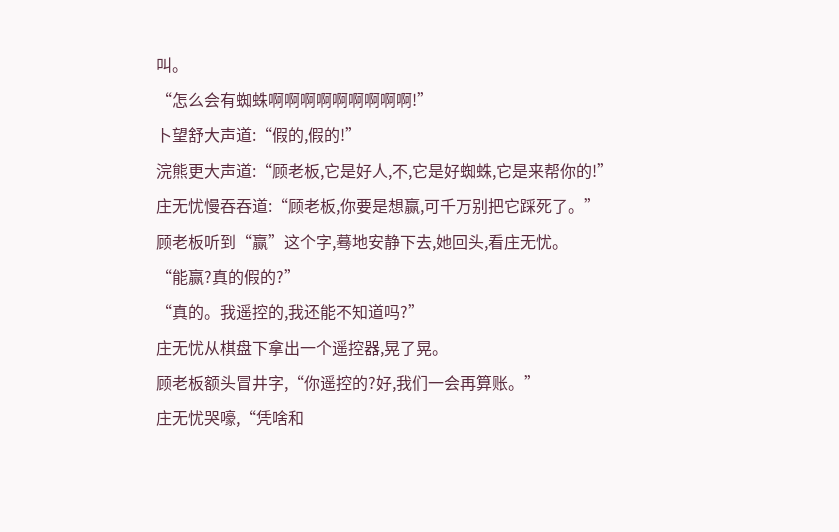叫。
“怎么会有蜘蛛啊啊啊啊啊啊啊啊啊!”
卜望舒大声道:“假的,假的!”
浣熊更大声道:“顾老板,它是好人,不,它是好蜘蛛,它是来帮你的!”
庄无忧慢吞吞道:“顾老板,你要是想赢,可千万别把它踩死了。”
顾老板听到“赢”这个字,蓦地安静下去,她回头,看庄无忧。
“能赢?真的假的?”
“真的。我遥控的,我还能不知道吗?”
庄无忧从棋盘下拿出一个遥控器,晃了晃。
顾老板额头冒井字,“你遥控的?好,我们一会再算账。”
庄无忧哭嚎,“凭啥和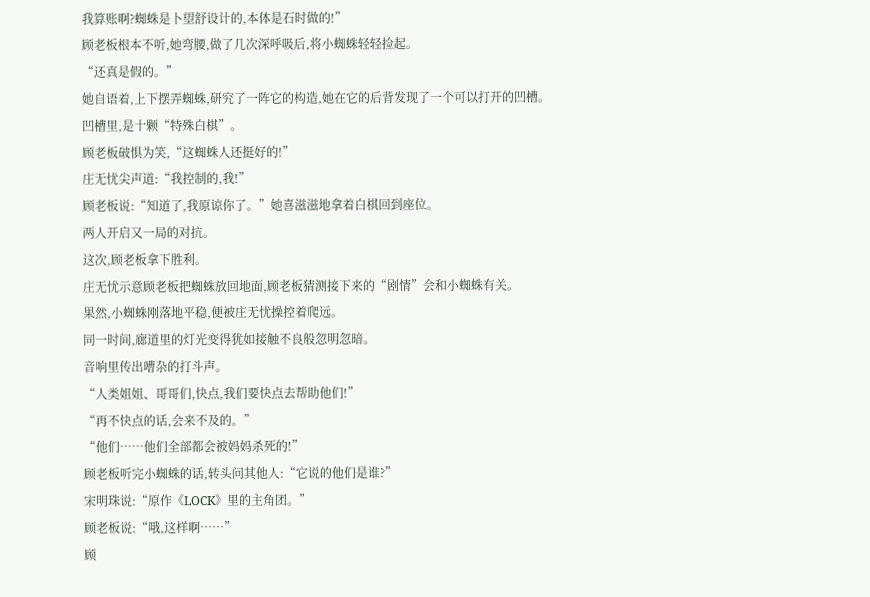我算账啊?蜘蛛是卜望舒设计的,本体是石时做的!”
顾老板根本不听,她弯腰,做了几次深呼吸后,将小蜘蛛轻轻捡起。
“还真是假的。”
她自语着,上下摆弄蜘蛛,研究了一阵它的构造,她在它的后背发现了一个可以打开的凹槽。
凹槽里,是十颗“特殊白棋”。
顾老板破惧为笑,“这蜘蛛人还挺好的!”
庄无忧尖声道:“我控制的,我!”
顾老板说:“知道了,我原谅你了。”她喜滋滋地拿着白棋回到座位。
两人开启又一局的对抗。
这次,顾老板拿下胜利。
庄无忧示意顾老板把蜘蛛放回地面,顾老板猜测接下来的“剧情”会和小蜘蛛有关。
果然,小蜘蛛刚落地平稳,便被庄无忧操控着爬远。
同一时间,廊道里的灯光变得犹如接触不良般忽明忽暗。
音响里传出嘈杂的打斗声。
“人类姐姐、哥哥们,快点,我们要快点去帮助他们!”
“再不快点的话,会来不及的。”
“他们……他们全部都会被妈妈杀死的!”
顾老板听完小蜘蛛的话,转头问其他人:“它说的他们是谁?”
宋明珠说:“原作《LOCK》里的主角团。”
顾老板说:“哦,这样啊……”
顾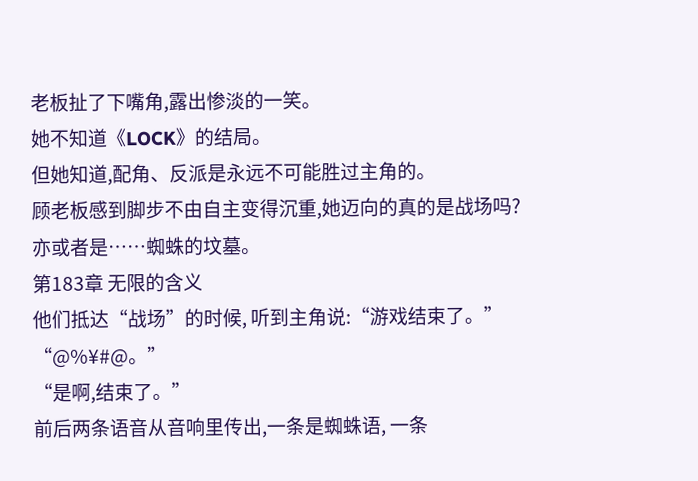老板扯了下嘴角,露出惨淡的一笑。
她不知道《LOCK》的结局。
但她知道,配角、反派是永远不可能胜过主角的。
顾老板感到脚步不由自主变得沉重,她迈向的真的是战场吗?
亦或者是……蜘蛛的坟墓。
第183章 无限的含义
他们抵达“战场”的时候, 听到主角说:“游戏结束了。”
“@%¥#@。”
“是啊,结束了。”
前后两条语音从音响里传出,一条是蜘蛛语, 一条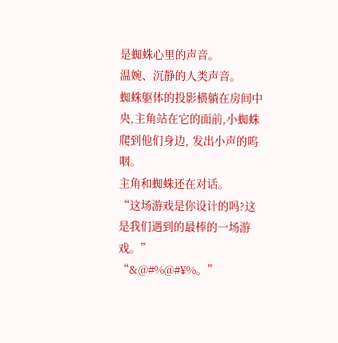是蜘蛛心里的声音。
温婉、沉静的人类声音。
蜘蛛躯体的投影横躺在房间中央,主角站在它的面前,小蜘蛛爬到他们身边, 发出小声的呜咽。
主角和蜘蛛还在对话。
“这场游戏是你设计的吗?这是我们遇到的最棒的一场游戏。”
“&@#%@#¥%。”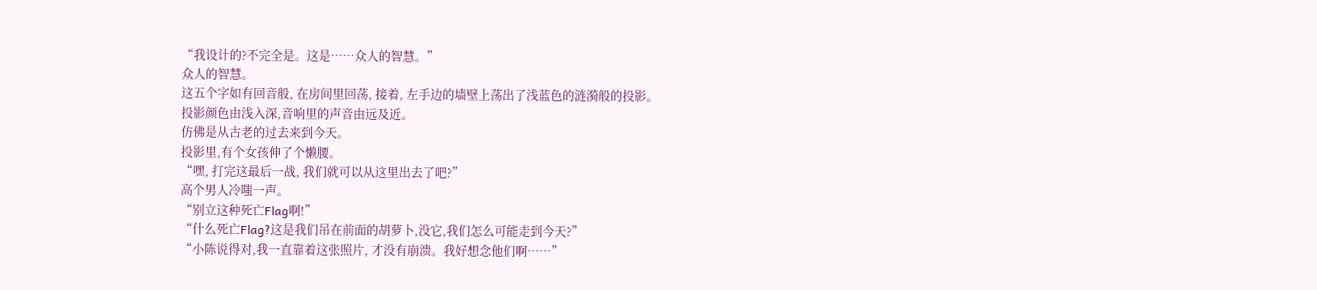“我设计的?不完全是。这是……众人的智慧。”
众人的智慧。
这五个字如有回音般, 在房间里回荡, 接着, 左手边的墙壁上荡出了浅蓝色的涟漪般的投影。
投影颜色由浅入深,音响里的声音由远及近。
仿佛是从古老的过去来到今天。
投影里,有个女孩伸了个懒腰。
“嘿, 打完这最后一战, 我们就可以从这里出去了吧?”
高个男人冷嗤一声。
“别立这种死亡Flag啊!”
“什么死亡Flag?这是我们吊在前面的胡萝卜,没它,我们怎么可能走到今天?”
“小陈说得对,我一直靠着这张照片, 才没有崩溃。我好想念他们啊……”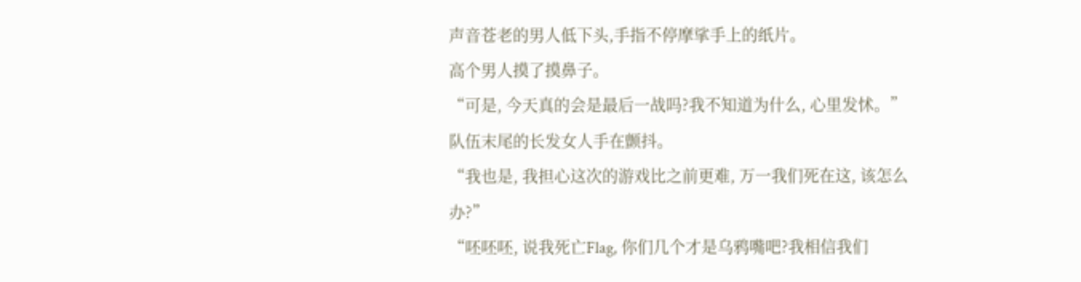声音苍老的男人低下头,手指不停摩挲手上的纸片。
高个男人摸了摸鼻子。
“可是, 今天真的会是最后一战吗?我不知道为什么, 心里发怵。”
队伍末尾的长发女人手在颤抖。
“我也是, 我担心这次的游戏比之前更难, 万一我们死在这, 该怎么办?”
“呸呸呸, 说我死亡Flag, 你们几个才是乌鸦嘴吧?我相信我们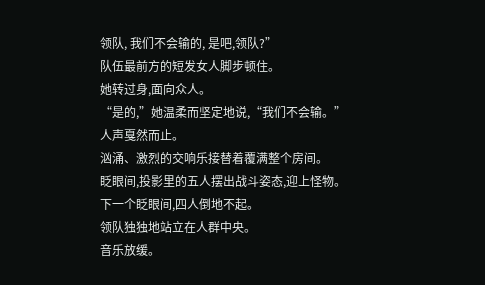领队, 我们不会输的, 是吧,领队?”
队伍最前方的短发女人脚步顿住。
她转过身,面向众人。
“是的,”她温柔而坚定地说,“我们不会输。”
人声戛然而止。
汹涌、激烈的交响乐接替着覆满整个房间。
眨眼间,投影里的五人摆出战斗姿态,迎上怪物。
下一个眨眼间,四人倒地不起。
领队独独地站立在人群中央。
音乐放缓。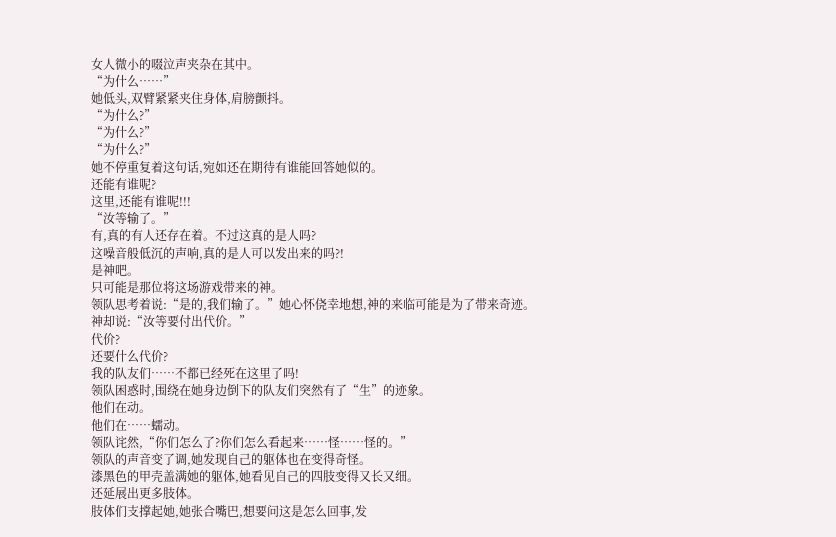女人微小的啜泣声夹杂在其中。
“为什么……”
她低头,双臂紧紧夹住身体,肩膀颤抖。
“为什么?”
“为什么?”
“为什么?”
她不停重复着这句话,宛如还在期待有谁能回答她似的。
还能有谁呢?
这里,还能有谁呢!!!
“汝等输了。”
有,真的有人还存在着。不过这真的是人吗?
这噪音般低沉的声响,真的是人可以发出来的吗?!
是神吧。
只可能是那位将这场游戏带来的神。
领队思考着说:“是的,我们输了。”她心怀侥幸地想,神的来临可能是为了带来奇迹。
神却说:“汝等要付出代价。”
代价?
还要什么代价?
我的队友们……不都已经死在这里了吗!
领队困惑时,围绕在她身边倒下的队友们突然有了“生”的迹象。
他们在动。
他们在……蠕动。
领队诧然,“你们怎么了?你们怎么看起来……怪……怪的。”
领队的声音变了调,她发现自己的躯体也在变得奇怪。
漆黑色的甲壳盖满她的躯体,她看见自己的四肢变得又长又细。
还延展出更多肢体。
肢体们支撑起她,她张合嘴巴,想要问这是怎么回事,发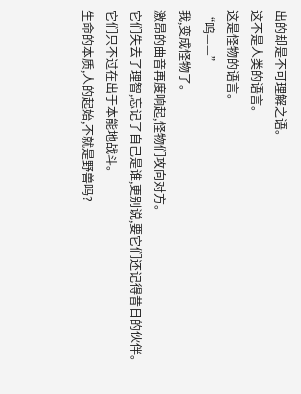出的却是不可理解之语。
这不是人类的语言。
这是怪物的语言。
“呜——”
我,变成怪物了。
激昂的曲音再度响起,怪物们攻向对方。
它们失去了理智,忘记了自己是谁,更别说,要它们还记得昔日的伙伴。
它们只不过在出于本能地战斗。
生命的本质,人的起始,不就是野兽吗?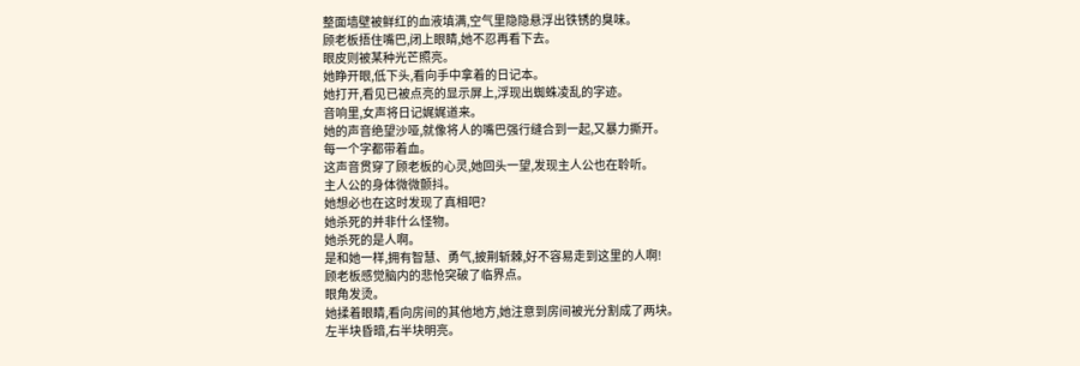整面墙壁被鲜红的血液填满,空气里隐隐悬浮出铁锈的臭味。
顾老板捂住嘴巴,闭上眼睛,她不忍再看下去。
眼皮则被某种光芒照亮。
她睁开眼,低下头,看向手中拿着的日记本。
她打开,看见已被点亮的显示屏上,浮现出蜘蛛凌乱的字迹。
音响里,女声将日记娓娓道来。
她的声音绝望沙哑,就像将人的嘴巴强行缝合到一起,又暴力撕开。
每一个字都带着血。
这声音贯穿了顾老板的心灵,她回头一望,发现主人公也在聆听。
主人公的身体微微颤抖。
她想必也在这时发现了真相吧?
她杀死的并非什么怪物。
她杀死的是人啊。
是和她一样,拥有智慧、勇气,披荆斩棘,好不容易走到这里的人啊!
顾老板感觉脑内的悲怆突破了临界点。
眼角发烫。
她揉着眼睛,看向房间的其他地方,她注意到房间被光分割成了两块。
左半块昏暗,右半块明亮。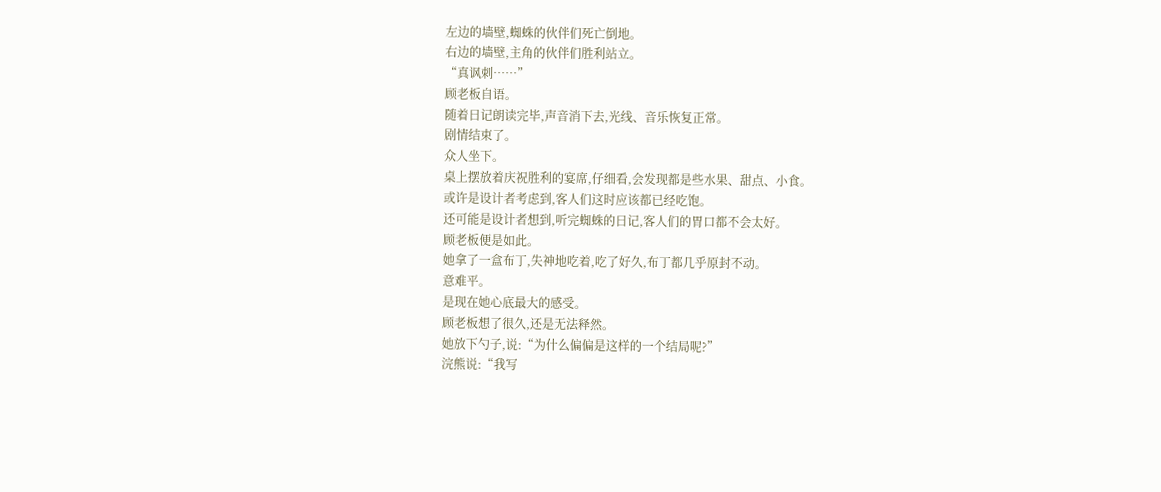左边的墙壁,蜘蛛的伙伴们死亡倒地。
右边的墙壁,主角的伙伴们胜利站立。
“真讽刺……”
顾老板自语。
随着日记朗读完毕,声音消下去,光线、音乐恢复正常。
剧情结束了。
众人坐下。
桌上摆放着庆祝胜利的宴席,仔细看,会发现都是些水果、甜点、小食。
或许是设计者考虑到,客人们这时应该都已经吃饱。
还可能是设计者想到,听完蜘蛛的日记,客人们的胃口都不会太好。
顾老板便是如此。
她拿了一盒布丁,失神地吃着,吃了好久,布丁都几乎原封不动。
意难平。
是现在她心底最大的感受。
顾老板想了很久,还是无法释然。
她放下勺子,说:“为什么偏偏是这样的一个结局呢?”
浣熊说:“我写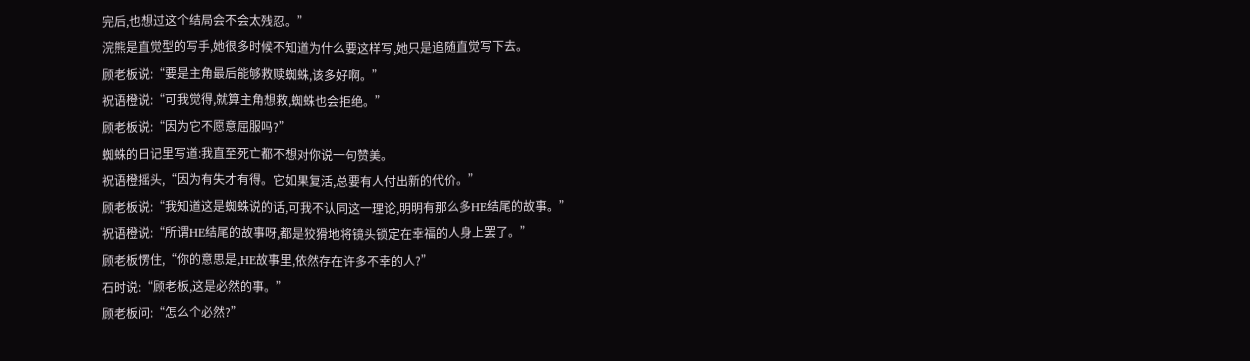完后,也想过这个结局会不会太残忍。”
浣熊是直觉型的写手,她很多时候不知道为什么要这样写,她只是追随直觉写下去。
顾老板说:“要是主角最后能够救赎蜘蛛,该多好啊。”
祝语橙说:“可我觉得,就算主角想救,蜘蛛也会拒绝。”
顾老板说:“因为它不愿意屈服吗?”
蜘蛛的日记里写道:我直至死亡都不想对你说一句赞美。
祝语橙摇头,“因为有失才有得。它如果复活,总要有人付出新的代价。”
顾老板说:“我知道这是蜘蛛说的话,可我不认同这一理论,明明有那么多HE结尾的故事。”
祝语橙说:“所谓HE结尾的故事呀,都是狡猾地将镜头锁定在幸福的人身上罢了。”
顾老板愣住,“你的意思是,HE故事里,依然存在许多不幸的人?”
石时说:“顾老板,这是必然的事。”
顾老板问:“怎么个必然?”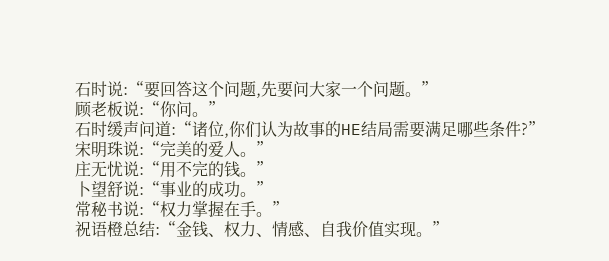石时说:“要回答这个问题,先要问大家一个问题。”
顾老板说:“你问。”
石时缓声问道:“诸位,你们认为故事的HE结局需要满足哪些条件?”
宋明珠说:“完美的爱人。”
庄无忧说:“用不完的钱。”
卜望舒说:“事业的成功。”
常秘书说:“权力掌握在手。”
祝语橙总结:“金钱、权力、情感、自我价值实现。”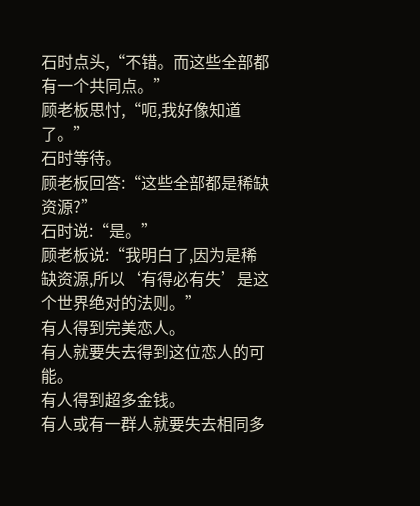石时点头,“不错。而这些全部都有一个共同点。”
顾老板思忖,“呃,我好像知道了。”
石时等待。
顾老板回答:“这些全部都是稀缺资源?”
石时说:“是。”
顾老板说:“我明白了,因为是稀缺资源,所以‘有得必有失’是这个世界绝对的法则。”
有人得到完美恋人。
有人就要失去得到这位恋人的可能。
有人得到超多金钱。
有人或有一群人就要失去相同多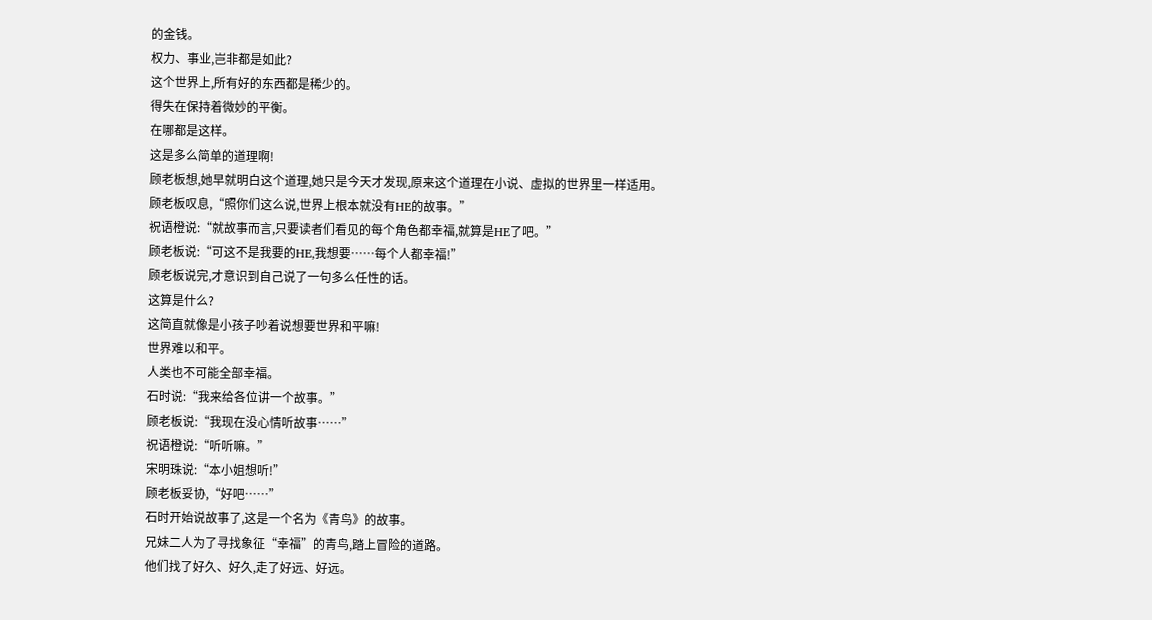的金钱。
权力、事业,岂非都是如此?
这个世界上,所有好的东西都是稀少的。
得失在保持着微妙的平衡。
在哪都是这样。
这是多么简单的道理啊!
顾老板想,她早就明白这个道理,她只是今天才发现,原来这个道理在小说、虚拟的世界里一样适用。
顾老板叹息,“照你们这么说,世界上根本就没有HE的故事。”
祝语橙说:“就故事而言,只要读者们看见的每个角色都幸福,就算是HE了吧。”
顾老板说:“可这不是我要的HE,我想要……每个人都幸福!”
顾老板说完,才意识到自己说了一句多么任性的话。
这算是什么?
这简直就像是小孩子吵着说想要世界和平嘛!
世界难以和平。
人类也不可能全部幸福。
石时说:“我来给各位讲一个故事。”
顾老板说:“我现在没心情听故事……”
祝语橙说:“听听嘛。”
宋明珠说:“本小姐想听!”
顾老板妥协,“好吧……”
石时开始说故事了,这是一个名为《青鸟》的故事。
兄妹二人为了寻找象征“幸福”的青鸟,踏上冒险的道路。
他们找了好久、好久,走了好远、好远。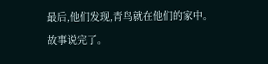最后,他们发现,青鸟就在他们的家中。
故事说完了。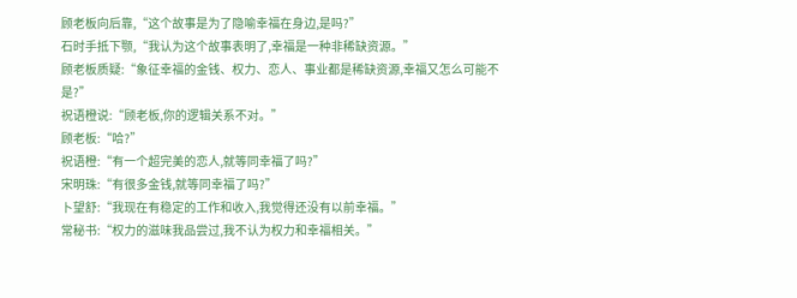顾老板向后靠,“这个故事是为了隐喻幸福在身边,是吗?”
石时手抵下颚,“我认为这个故事表明了,幸福是一种非稀缺资源。”
顾老板质疑:“象征幸福的金钱、权力、恋人、事业都是稀缺资源,幸福又怎么可能不是?”
祝语橙说:“顾老板,你的逻辑关系不对。”
顾老板:“哈?”
祝语橙:“有一个超完美的恋人,就等同幸福了吗?”
宋明珠:“有很多金钱,就等同幸福了吗?”
卜望舒:“我现在有稳定的工作和收入,我觉得还没有以前幸福。”
常秘书:“权力的滋味我品尝过,我不认为权力和幸福相关。”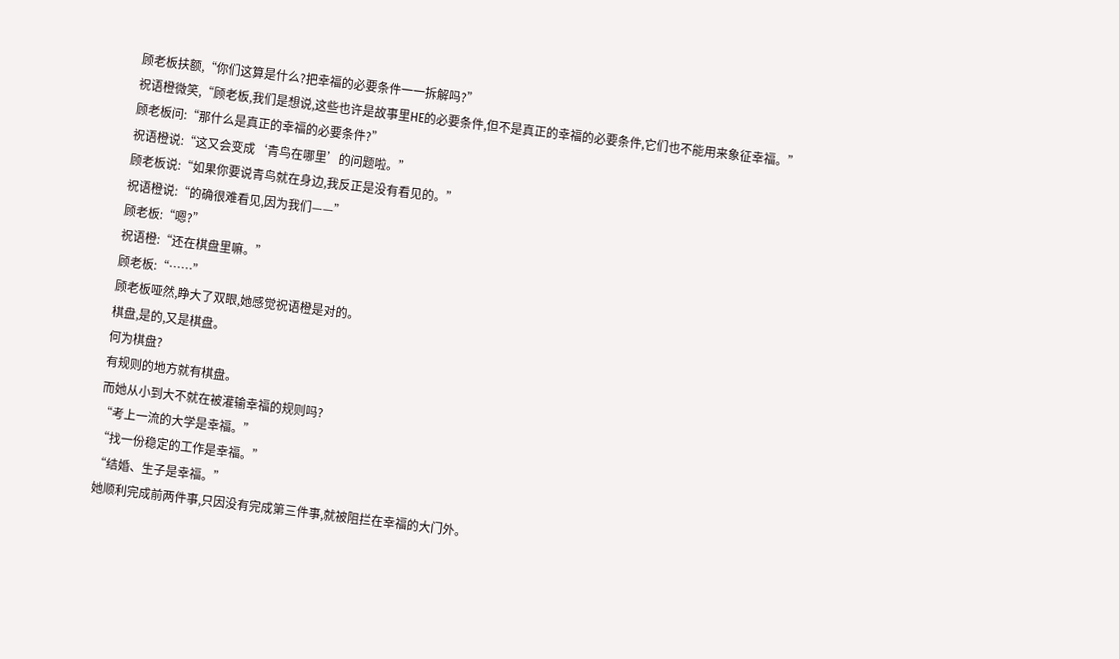顾老板扶额,“你们这算是什么?把幸福的必要条件一一拆解吗?”
祝语橙微笑,“顾老板,我们是想说,这些也许是故事里HE的必要条件,但不是真正的幸福的必要条件,它们也不能用来象征幸福。”
顾老板问:“那什么是真正的幸福的必要条件?”
祝语橙说:“这又会变成‘青鸟在哪里’的问题啦。”
顾老板说:“如果你要说青鸟就在身边,我反正是没有看见的。”
祝语橙说:“的确很难看见,因为我们——”
顾老板:“嗯?”
祝语橙:“还在棋盘里嘛。”
顾老板:“……”
顾老板哑然,睁大了双眼,她感觉祝语橙是对的。
棋盘,是的,又是棋盘。
何为棋盘?
有规则的地方就有棋盘。
而她从小到大不就在被灌输幸福的规则吗?
“考上一流的大学是幸福。”
“找一份稳定的工作是幸福。”
“结婚、生子是幸福。”
她顺利完成前两件事,只因没有完成第三件事,就被阻拦在幸福的大门外。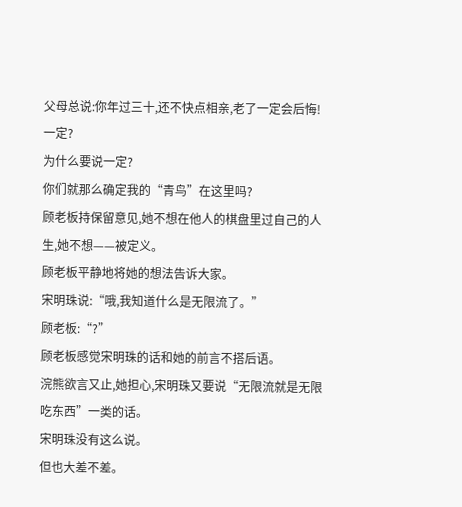父母总说:你年过三十,还不快点相亲,老了一定会后悔!
一定?
为什么要说一定?
你们就那么确定我的“青鸟”在这里吗?
顾老板持保留意见,她不想在他人的棋盘里过自己的人生,她不想——被定义。
顾老板平静地将她的想法告诉大家。
宋明珠说:“哦,我知道什么是无限流了。”
顾老板:“?”
顾老板感觉宋明珠的话和她的前言不搭后语。
浣熊欲言又止,她担心,宋明珠又要说“无限流就是无限吃东西”一类的话。
宋明珠没有这么说。
但也大差不差。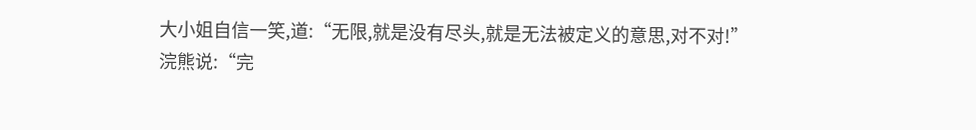大小姐自信一笑,道:“无限,就是没有尽头,就是无法被定义的意思,对不对!”
浣熊说:“完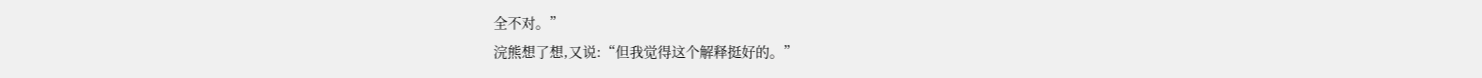全不对。”
浣熊想了想,又说:“但我觉得这个解释挺好的。”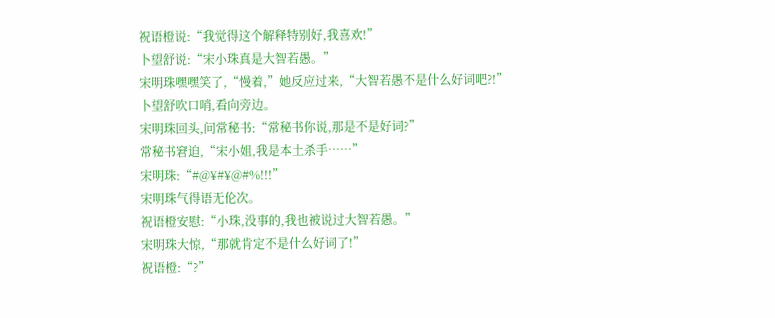祝语橙说:“我觉得这个解释特别好,我喜欢!”
卜望舒说:“宋小珠真是大智若愚。”
宋明珠嘿嘿笑了,“慢着,”她反应过来,“大智若愚不是什么好词吧?!”
卜望舒吹口哨,看向旁边。
宋明珠回头,问常秘书:“常秘书你说,那是不是好词?”
常秘书窘迫,“宋小姐,我是本土杀手……”
宋明珠:“#@¥#¥@#%!!!”
宋明珠气得语无伦次。
祝语橙安慰:“小珠,没事的,我也被说过大智若愚。”
宋明珠大惊,“那就肯定不是什么好词了!”
祝语橙:“?”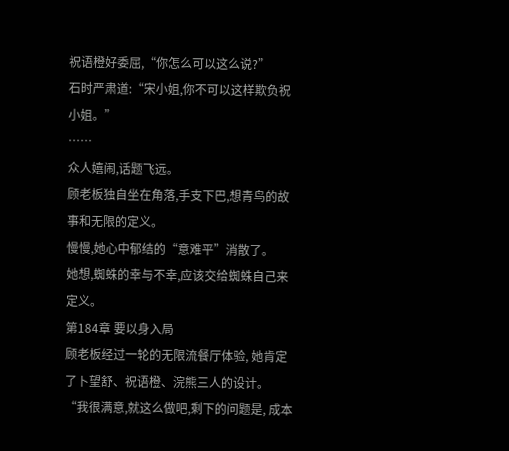祝语橙好委屈,“你怎么可以这么说?”
石时严肃道:“宋小姐,你不可以这样欺负祝小姐。”
……
众人嬉闹,话题飞远。
顾老板独自坐在角落,手支下巴,想青鸟的故事和无限的定义。
慢慢,她心中郁结的“意难平”消散了。
她想,蜘蛛的幸与不幸,应该交给蜘蛛自己来定义。
第184章 要以身入局
顾老板经过一轮的无限流餐厅体验, 她肯定了卜望舒、祝语橙、浣熊三人的设计。
“我很满意,就这么做吧,剩下的问题是, 成本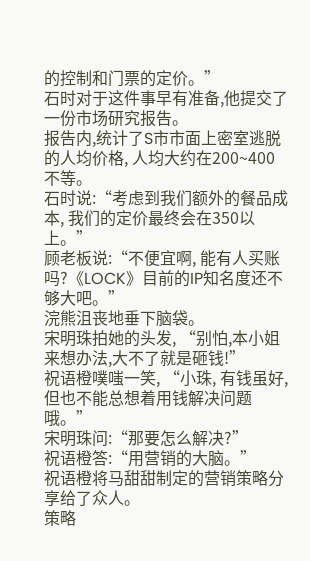的控制和门票的定价。”
石时对于这件事早有准备,他提交了一份市场研究报告。
报告内,统计了S市市面上密室逃脱的人均价格, 人均大约在200~400不等。
石时说:“考虑到我们额外的餐品成本, 我们的定价最终会在350以上。”
顾老板说:“不便宜啊, 能有人买账吗?《LOCK》目前的IP知名度还不够大吧。”
浣熊沮丧地垂下脑袋。
宋明珠拍她的头发, “别怕,本小姐来想办法,大不了就是砸钱!”
祝语橙噗嗤一笑, “小珠, 有钱虽好,但也不能总想着用钱解决问题哦。”
宋明珠问:“那要怎么解决?”
祝语橙答:“用营销的大脑。”
祝语橙将马甜甜制定的营销策略分享给了众人。
策略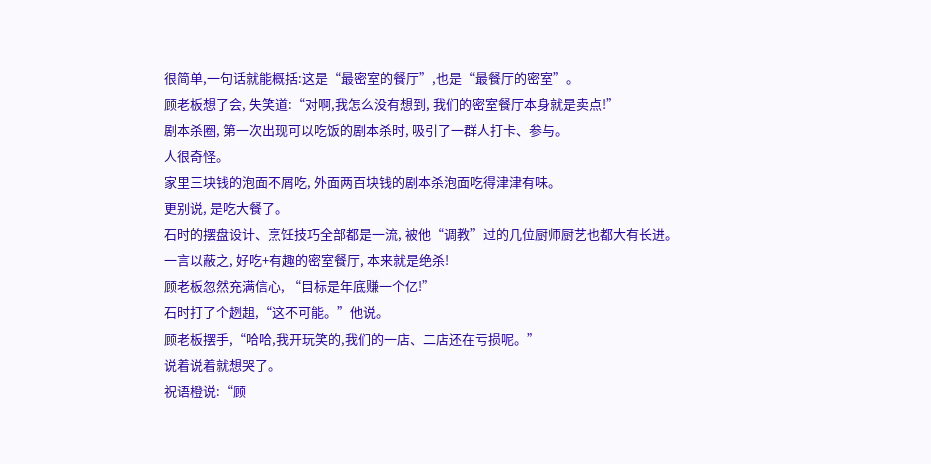很简单,一句话就能概括:这是“最密室的餐厅”,也是“最餐厅的密室”。
顾老板想了会, 失笑道:“对啊,我怎么没有想到, 我们的密室餐厅本身就是卖点!”
剧本杀圈, 第一次出现可以吃饭的剧本杀时, 吸引了一群人打卡、参与。
人很奇怪。
家里三块钱的泡面不屑吃, 外面两百块钱的剧本杀泡面吃得津津有味。
更别说, 是吃大餐了。
石时的摆盘设计、烹饪技巧全部都是一流, 被他“调教”过的几位厨师厨艺也都大有长进。
一言以蔽之, 好吃+有趣的密室餐厅, 本来就是绝杀!
顾老板忽然充满信心, “目标是年底赚一个亿!”
石时打了个趔趄,“这不可能。”他说。
顾老板摆手,“哈哈,我开玩笑的,我们的一店、二店还在亏损呢。”
说着说着就想哭了。
祝语橙说:“顾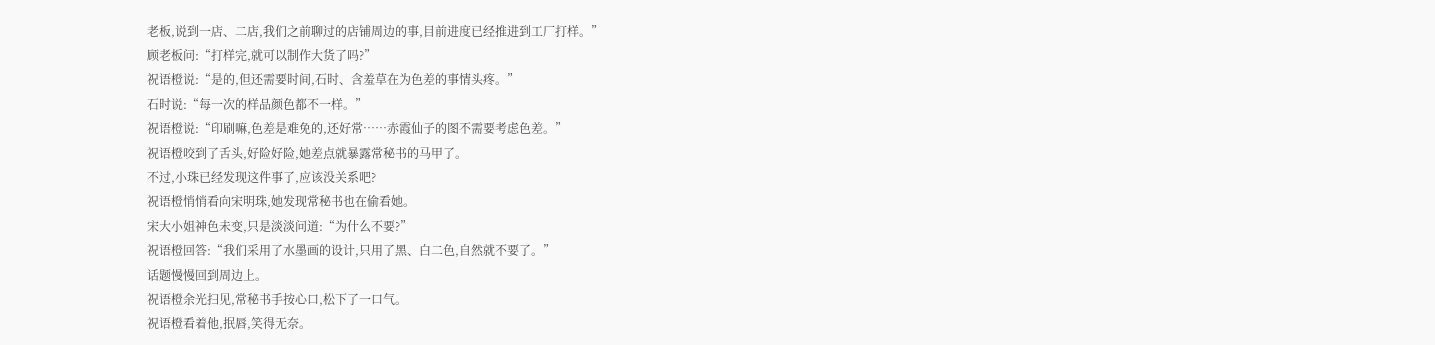老板,说到一店、二店,我们之前聊过的店铺周边的事,目前进度已经推进到工厂打样。”
顾老板问:“打样完,就可以制作大货了吗?”
祝语橙说:“是的,但还需要时间,石时、含羞草在为色差的事情头疼。”
石时说:“每一次的样品颜色都不一样。”
祝语橙说:“印刷嘛,色差是难免的,还好常……赤霞仙子的图不需要考虑色差。”
祝语橙咬到了舌头,好险好险,她差点就暴露常秘书的马甲了。
不过,小珠已经发现这件事了,应该没关系吧?
祝语橙悄悄看向宋明珠,她发现常秘书也在偷看她。
宋大小姐神色未变,只是淡淡问道:“为什么不要?”
祝语橙回答:“我们采用了水墨画的设计,只用了黑、白二色,自然就不要了。”
话题慢慢回到周边上。
祝语橙余光扫见,常秘书手按心口,松下了一口气。
祝语橙看着他,抿唇,笑得无奈。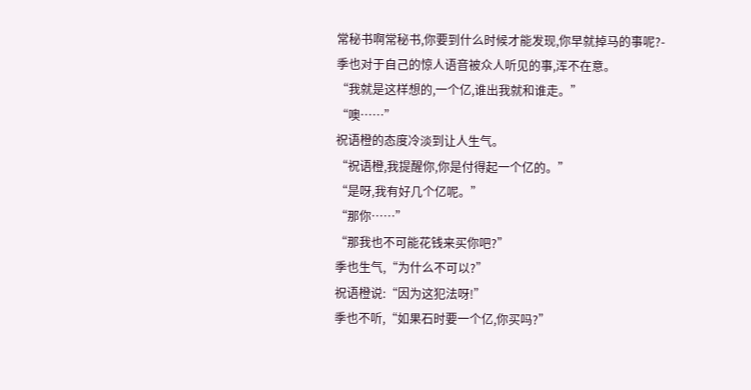常秘书啊常秘书,你要到什么时候才能发现,你早就掉马的事呢?-
季也对于自己的惊人语音被众人听见的事,浑不在意。
“我就是这样想的,一个亿,谁出我就和谁走。”
“噢……”
祝语橙的态度冷淡到让人生气。
“祝语橙,我提醒你,你是付得起一个亿的。”
“是呀,我有好几个亿呢。”
“那你……”
“那我也不可能花钱来买你吧?”
季也生气,“为什么不可以?”
祝语橙说:“因为这犯法呀!”
季也不听,“如果石时要一个亿,你买吗?”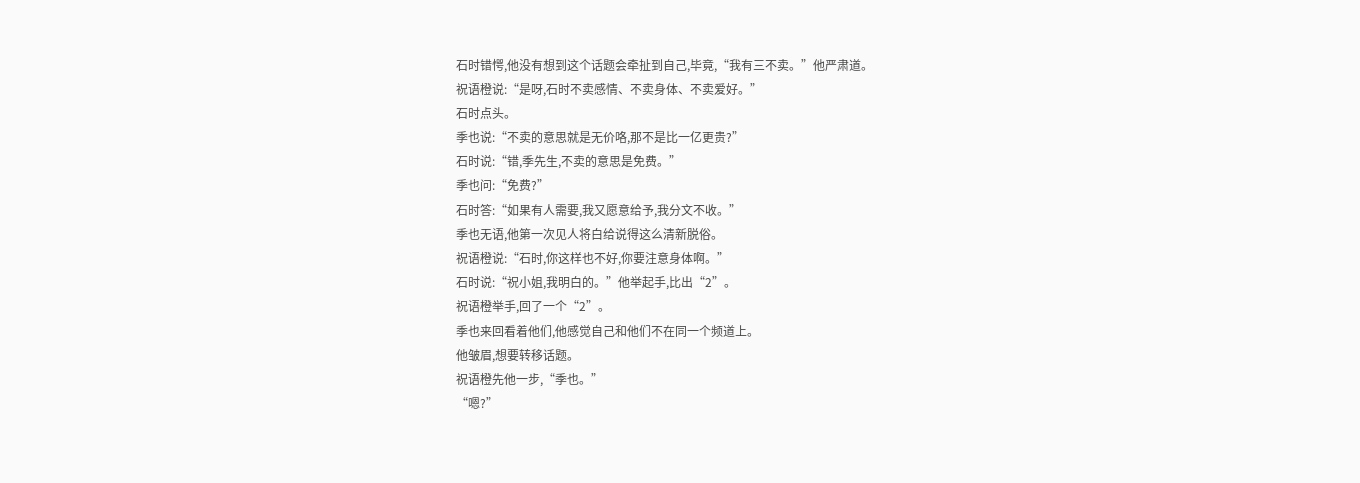石时错愕,他没有想到这个话题会牵扯到自己,毕竟,“我有三不卖。”他严肃道。
祝语橙说:“是呀,石时不卖感情、不卖身体、不卖爱好。”
石时点头。
季也说:“不卖的意思就是无价咯,那不是比一亿更贵?”
石时说:“错,季先生,不卖的意思是免费。”
季也问:“免费?”
石时答:“如果有人需要,我又愿意给予,我分文不收。”
季也无语,他第一次见人将白给说得这么清新脱俗。
祝语橙说:“石时,你这样也不好,你要注意身体啊。”
石时说:“祝小姐,我明白的。”他举起手,比出“2”。
祝语橙举手,回了一个“2”。
季也来回看着他们,他感觉自己和他们不在同一个频道上。
他皱眉,想要转移话题。
祝语橙先他一步,“季也。”
“嗯?”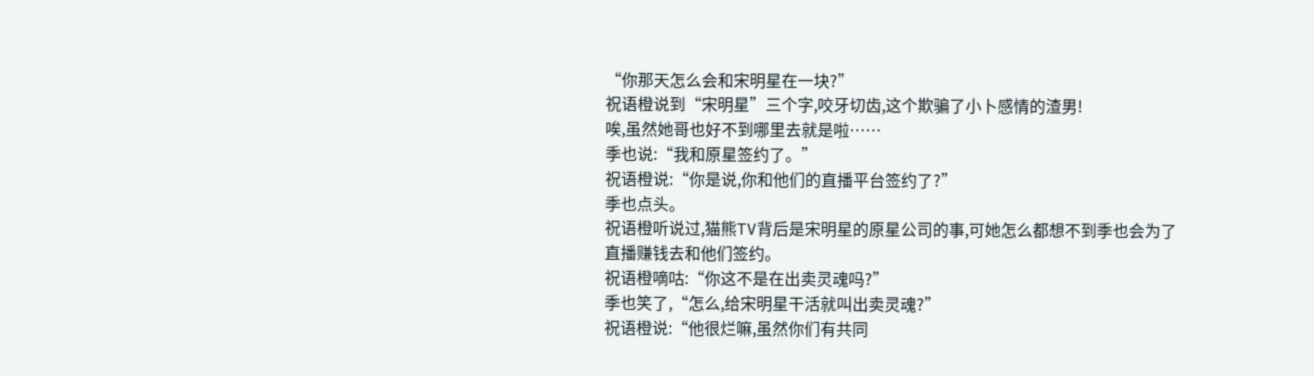“你那天怎么会和宋明星在一块?”
祝语橙说到“宋明星”三个字,咬牙切齿,这个欺骗了小卜感情的渣男!
唉,虽然她哥也好不到哪里去就是啦……
季也说:“我和原星签约了。”
祝语橙说:“你是说,你和他们的直播平台签约了?”
季也点头。
祝语橙听说过,猫熊TV背后是宋明星的原星公司的事,可她怎么都想不到季也会为了直播赚钱去和他们签约。
祝语橙嘀咕:“你这不是在出卖灵魂吗?”
季也笑了,“怎么,给宋明星干活就叫出卖灵魂?”
祝语橙说:“他很烂嘛,虽然你们有共同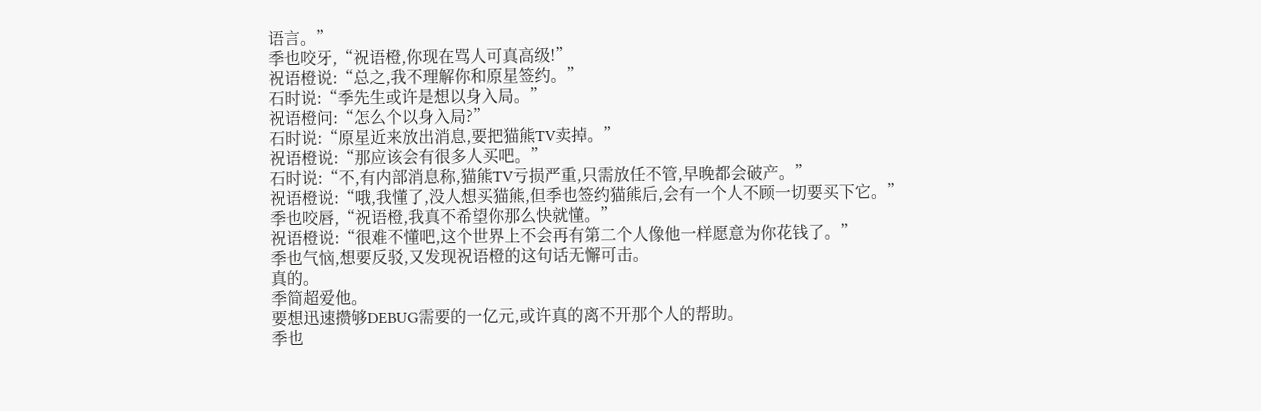语言。”
季也咬牙,“祝语橙,你现在骂人可真高级!”
祝语橙说:“总之,我不理解你和原星签约。”
石时说:“季先生或许是想以身入局。”
祝语橙问:“怎么个以身入局?”
石时说:“原星近来放出消息,要把猫熊TV卖掉。”
祝语橙说:“那应该会有很多人买吧。”
石时说:“不,有内部消息称,猫熊TV亏损严重,只需放任不管,早晚都会破产。”
祝语橙说:“哦,我懂了,没人想买猫熊,但季也签约猫熊后,会有一个人不顾一切要买下它。”
季也咬唇,“祝语橙,我真不希望你那么快就懂。”
祝语橙说:“很难不懂吧,这个世界上不会再有第二个人像他一样愿意为你花钱了。”
季也气恼,想要反驳,又发现祝语橙的这句话无懈可击。
真的。
季简超爱他。
要想迅速攒够DEBUG需要的一亿元,或许真的离不开那个人的帮助。
季也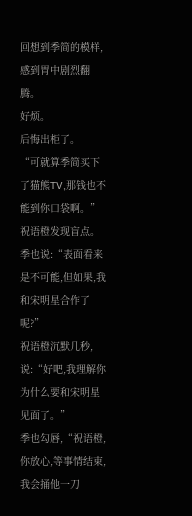回想到季简的模样,感到胃中剧烈翻腾。
好烦。
后悔出柜了。
“可就算季简买下了猫熊TV,那钱也不能到你口袋啊。”祝语橙发现盲点。
季也说:“表面看来是不可能,但如果,我和宋明星合作了呢?”
祝语橙沉默几秒,说:“好吧,我理解你为什么要和宋明星见面了。”
季也勾唇,“祝语橙,你放心,等事情结束,我会捅他一刀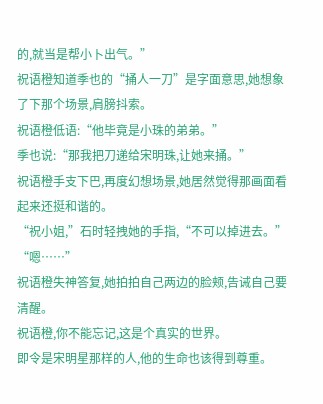的,就当是帮小卜出气。”
祝语橙知道季也的“捅人一刀”是字面意思,她想象了下那个场景,肩膀抖索。
祝语橙低语:“他毕竟是小珠的弟弟。”
季也说:“那我把刀递给宋明珠,让她来捅。”
祝语橙手支下巴,再度幻想场景,她居然觉得那画面看起来还挺和谐的。
“祝小姐,”石时轻拽她的手指,“不可以掉进去。”
“嗯……”
祝语橙失神答复,她拍拍自己两边的脸颊,告诫自己要清醒。
祝语橙,你不能忘记,这是个真实的世界。
即令是宋明星那样的人,他的生命也该得到尊重。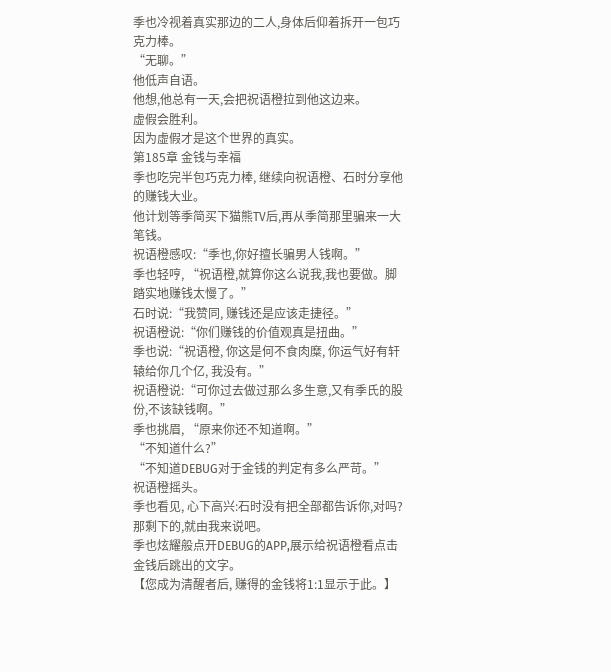季也冷视着真实那边的二人,身体后仰着拆开一包巧克力棒。
“无聊。”
他低声自语。
他想,他总有一天,会把祝语橙拉到他这边来。
虚假会胜利。
因为虚假才是这个世界的真实。
第185章 金钱与幸福
季也吃完半包巧克力棒, 继续向祝语橙、石时分享他的赚钱大业。
他计划等季简买下猫熊TV后,再从季简那里骗来一大笔钱。
祝语橙感叹:“季也,你好擅长骗男人钱啊。”
季也轻哼, “祝语橙,就算你这么说我,我也要做。脚踏实地赚钱太慢了。”
石时说:“我赞同, 赚钱还是应该走捷径。”
祝语橙说:“你们赚钱的价值观真是扭曲。”
季也说:“祝语橙, 你这是何不食肉糜, 你运气好有轩辕给你几个亿, 我没有。”
祝语橙说:“可你过去做过那么多生意,又有季氏的股份,不该缺钱啊。”
季也挑眉, “原来你还不知道啊。”
“不知道什么?”
“不知道DEBUG对于金钱的判定有多么严苛。”
祝语橙摇头。
季也看见, 心下高兴:石时没有把全部都告诉你,对吗?
那剩下的,就由我来说吧。
季也炫耀般点开DEBUG的APP,展示给祝语橙看点击金钱后跳出的文字。
【您成为清醒者后, 赚得的金钱将1:1显示于此。】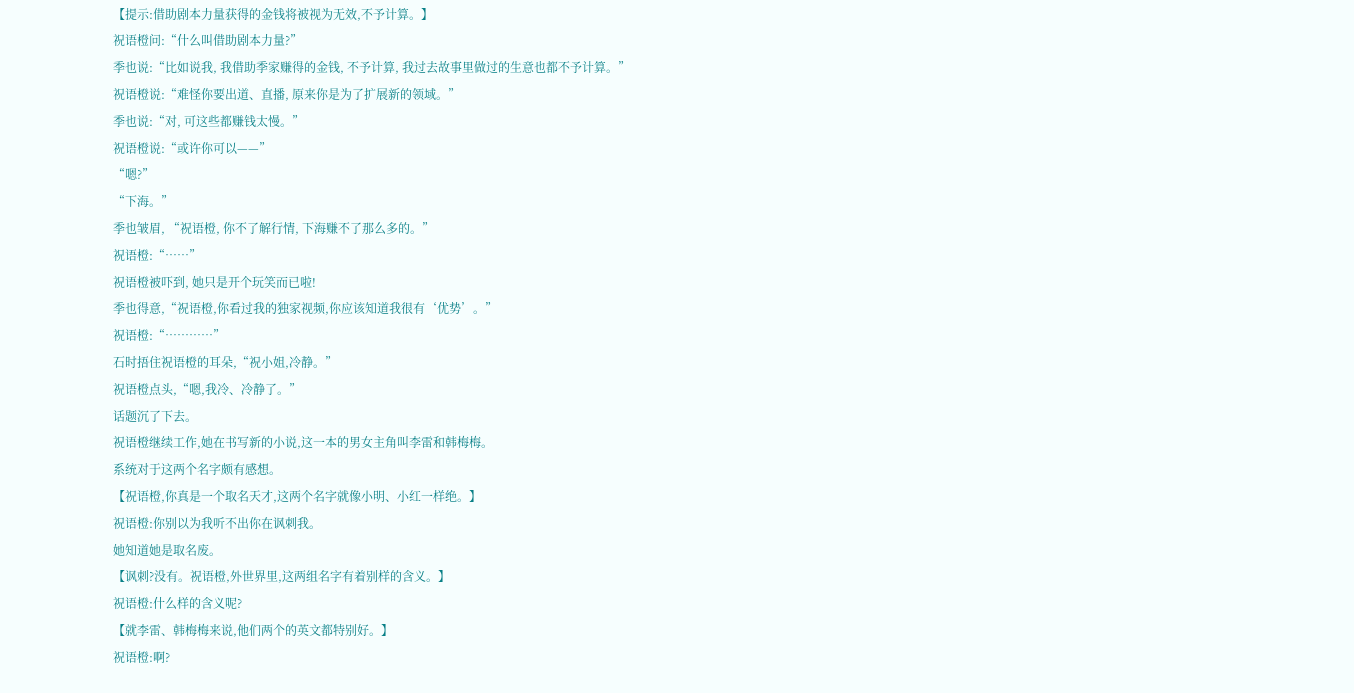【提示:借助剧本力量获得的金钱将被视为无效,不予计算。】
祝语橙问:“什么叫借助剧本力量?”
季也说:“比如说我, 我借助季家赚得的金钱, 不予计算, 我过去故事里做过的生意也都不予计算。”
祝语橙说:“难怪你要出道、直播, 原来你是为了扩展新的领域。”
季也说:“对, 可这些都赚钱太慢。”
祝语橙说:“或许你可以——”
“嗯?”
“下海。”
季也皱眉, “祝语橙, 你不了解行情, 下海赚不了那么多的。”
祝语橙:“……”
祝语橙被吓到, 她只是开个玩笑而已啦!
季也得意,“祝语橙,你看过我的独家视频,你应该知道我很有‘优势’。”
祝语橙:“…………”
石时捂住祝语橙的耳朵,“祝小姐,冷静。”
祝语橙点头,“嗯,我冷、冷静了。”
话题沉了下去。
祝语橙继续工作,她在书写新的小说,这一本的男女主角叫李雷和韩梅梅。
系统对于这两个名字颇有感想。
【祝语橙,你真是一个取名天才,这两个名字就像小明、小红一样绝。】
祝语橙:你别以为我听不出你在讽刺我。
她知道她是取名废。
【讽刺?没有。祝语橙,外世界里,这两组名字有着别样的含义。】
祝语橙:什么样的含义呢?
【就李雷、韩梅梅来说,他们两个的英文都特别好。】
祝语橙:啊?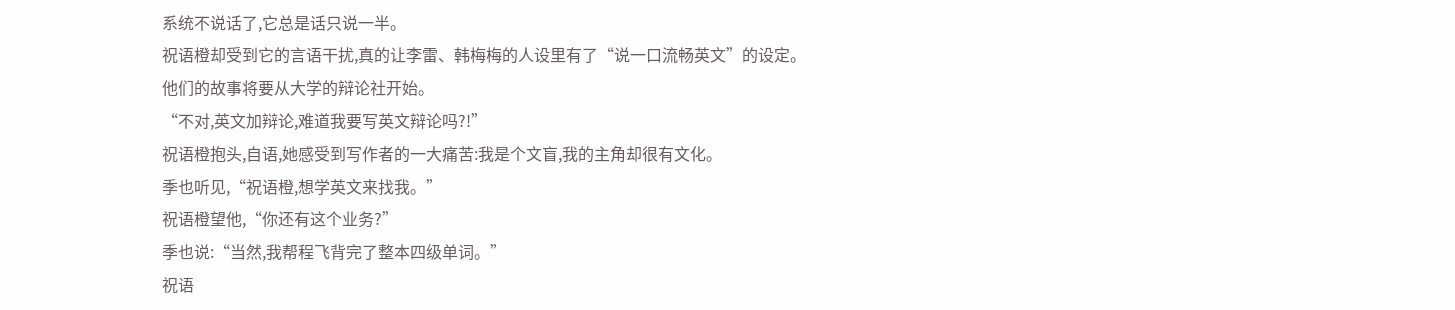系统不说话了,它总是话只说一半。
祝语橙却受到它的言语干扰,真的让李雷、韩梅梅的人设里有了“说一口流畅英文”的设定。
他们的故事将要从大学的辩论社开始。
“不对,英文加辩论,难道我要写英文辩论吗?!”
祝语橙抱头,自语,她感受到写作者的一大痛苦:我是个文盲,我的主角却很有文化。
季也听见,“祝语橙,想学英文来找我。”
祝语橙望他,“你还有这个业务?”
季也说:“当然,我帮程飞背完了整本四级单词。”
祝语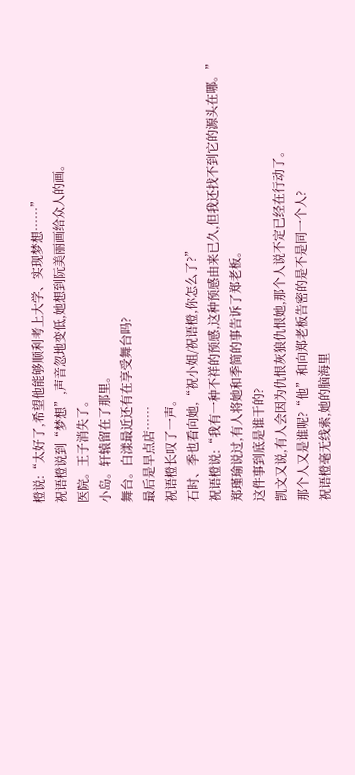橙说:“太好了,希望他能够顺利考上大学、实现梦想……”
祝语橙说到“梦想”,声音忽地变低,她想到阮美丽画给众人的画。
医院。王子消失了。
小岛。轩辕留在了那里。
舞台。白漾最近还有在享受舞台吗?
最后是早点店……
祝语橙长叹了一声。
石时、季也看向她,“祝小姐/祝语橙,你怎么了?”
祝语橙说:“我有一种不祥的预感,这种预感由来已久,但我还找不到它的源头在哪。”
郑瑾瑜说过,有人将她和季简的事告诉了郑老板。
这件事到底是谁干的?
凯文又说,有人会因为仇恨灰狼仇恨她,那个人说不定已经在行动了。
那个人又是谁呢?“他”和向郑老板告密的是不是同一个人?
祝语橙毫无线索,她的脑海里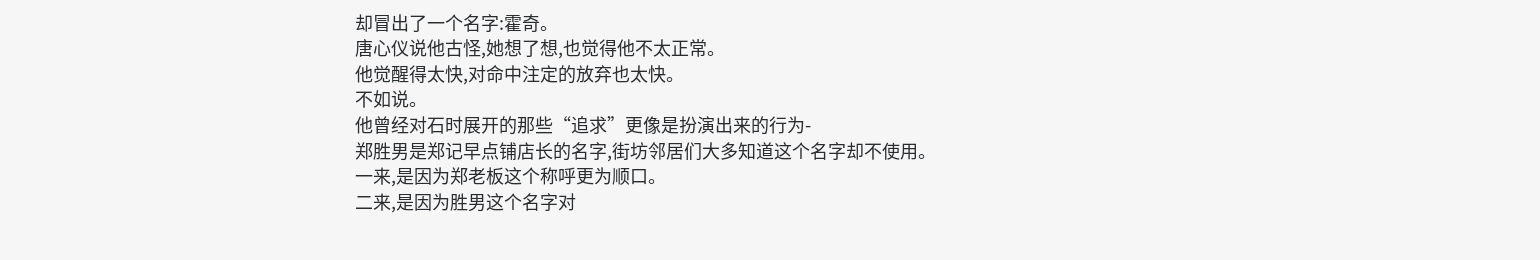却冒出了一个名字:霍奇。
唐心仪说他古怪,她想了想,也觉得他不太正常。
他觉醒得太快,对命中注定的放弃也太快。
不如说。
他曾经对石时展开的那些“追求”更像是扮演出来的行为-
郑胜男是郑记早点铺店长的名字,街坊邻居们大多知道这个名字却不使用。
一来,是因为郑老板这个称呼更为顺口。
二来,是因为胜男这个名字对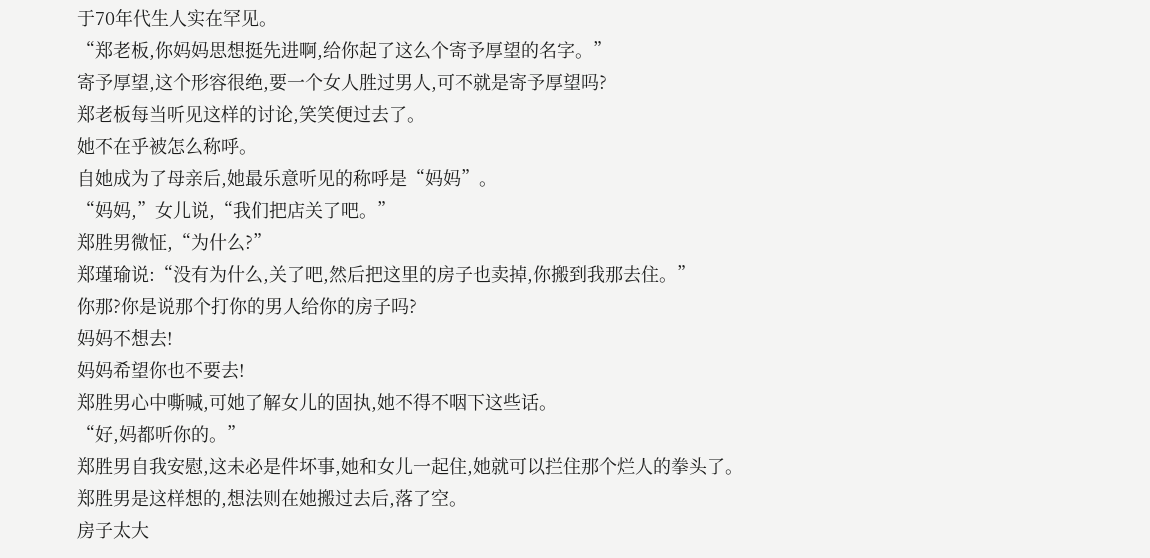于70年代生人实在罕见。
“郑老板,你妈妈思想挺先进啊,给你起了这么个寄予厚望的名字。”
寄予厚望,这个形容很绝,要一个女人胜过男人,可不就是寄予厚望吗?
郑老板每当听见这样的讨论,笑笑便过去了。
她不在乎被怎么称呼。
自她成为了母亲后,她最乐意听见的称呼是“妈妈”。
“妈妈,”女儿说,“我们把店关了吧。”
郑胜男微怔,“为什么?”
郑瑾瑜说:“没有为什么,关了吧,然后把这里的房子也卖掉,你搬到我那去住。”
你那?你是说那个打你的男人给你的房子吗?
妈妈不想去!
妈妈希望你也不要去!
郑胜男心中嘶喊,可她了解女儿的固执,她不得不咽下这些话。
“好,妈都听你的。”
郑胜男自我安慰,这未必是件坏事,她和女儿一起住,她就可以拦住那个烂人的拳头了。
郑胜男是这样想的,想法则在她搬过去后,落了空。
房子太大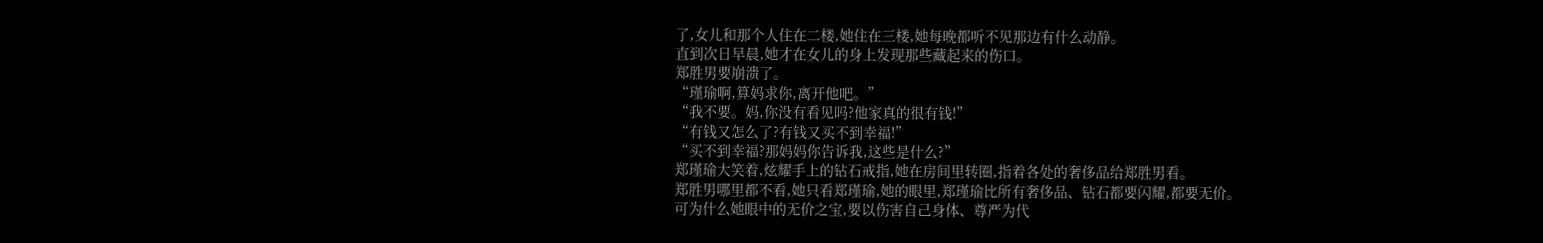了,女儿和那个人住在二楼,她住在三楼,她每晚都听不见那边有什么动静。
直到次日早晨,她才在女儿的身上发现那些藏起来的伤口。
郑胜男要崩溃了。
“瑾瑜啊,算妈求你,离开他吧。”
“我不要。妈,你没有看见吗?他家真的很有钱!”
“有钱又怎么了?有钱又买不到幸福!”
“买不到幸福?那妈妈你告诉我,这些是什么?”
郑瑾瑜大笑着,炫耀手上的钻石戒指,她在房间里转圈,指着各处的奢侈品给郑胜男看。
郑胜男哪里都不看,她只看郑瑾瑜,她的眼里,郑瑾瑜比所有奢侈品、钻石都要闪耀,都要无价。
可为什么她眼中的无价之宝,要以伤害自己身体、尊严为代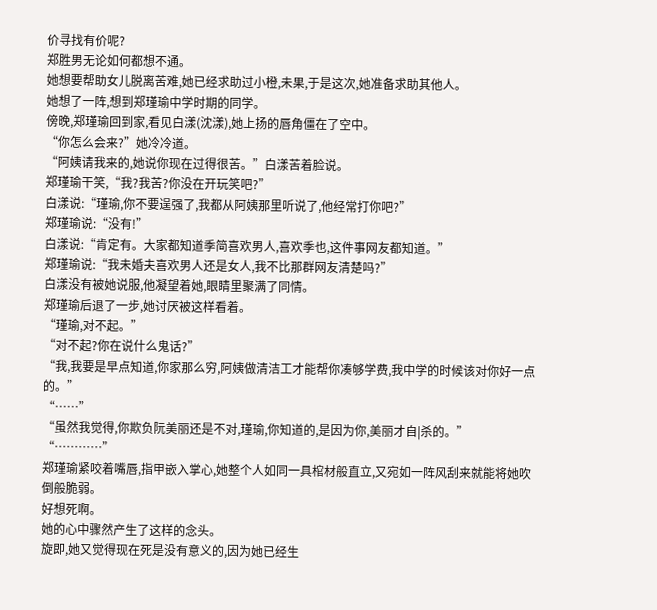价寻找有价呢?
郑胜男无论如何都想不通。
她想要帮助女儿脱离苦难,她已经求助过小橙,未果,于是这次,她准备求助其他人。
她想了一阵,想到郑瑾瑜中学时期的同学。
傍晚,郑瑾瑜回到家,看见白漾(沈漾),她上扬的唇角僵在了空中。
“你怎么会来?”她冷冷道。
“阿姨请我来的,她说你现在过得很苦。”白漾苦着脸说。
郑瑾瑜干笑,“我?我苦?你没在开玩笑吧?”
白漾说:“瑾瑜,你不要逞强了,我都从阿姨那里听说了,他经常打你吧?”
郑瑾瑜说:“没有!”
白漾说:“肯定有。大家都知道季简喜欢男人,喜欢季也,这件事网友都知道。”
郑瑾瑜说:“我未婚夫喜欢男人还是女人,我不比那群网友清楚吗?”
白漾没有被她说服,他凝望着她,眼睛里聚满了同情。
郑瑾瑜后退了一步,她讨厌被这样看着。
“瑾瑜,对不起。”
“对不起?你在说什么鬼话?”
“我,我要是早点知道,你家那么穷,阿姨做清洁工才能帮你凑够学费,我中学的时候该对你好一点的。”
“……”
“虽然我觉得,你欺负阮美丽还是不对,瑾瑜,你知道的,是因为你,美丽才自|杀的。”
“…………”
郑瑾瑜紧咬着嘴唇,指甲嵌入掌心,她整个人如同一具棺材般直立,又宛如一阵风刮来就能将她吹倒般脆弱。
好想死啊。
她的心中骤然产生了这样的念头。
旋即,她又觉得现在死是没有意义的,因为她已经生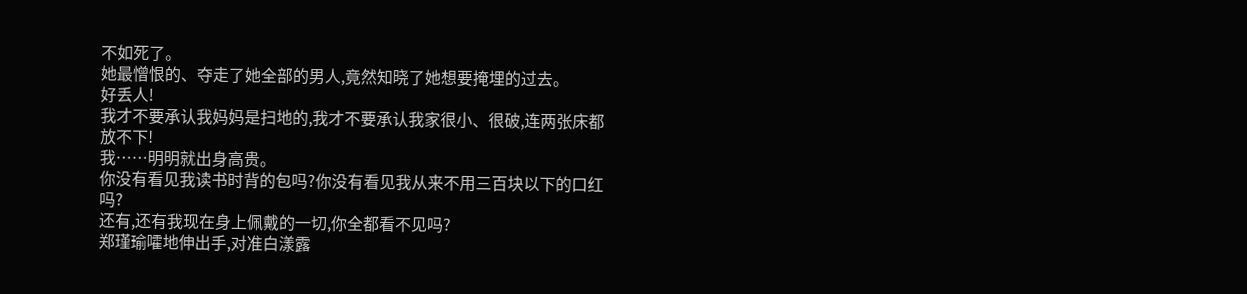不如死了。
她最憎恨的、夺走了她全部的男人,竟然知晓了她想要掩埋的过去。
好丢人!
我才不要承认我妈妈是扫地的,我才不要承认我家很小、很破,连两张床都放不下!
我……明明就出身高贵。
你没有看见我读书时背的包吗?你没有看见我从来不用三百块以下的口红吗?
还有,还有我现在身上佩戴的一切,你全都看不见吗?
郑瑾瑜嚯地伸出手,对准白漾露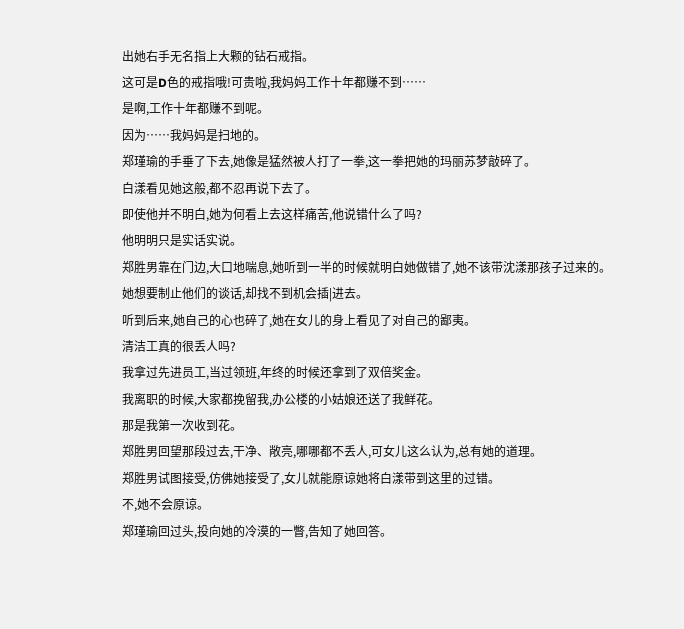出她右手无名指上大颗的钻石戒指。
这可是D色的戒指哦!可贵啦,我妈妈工作十年都赚不到……
是啊,工作十年都赚不到呢。
因为……我妈妈是扫地的。
郑瑾瑜的手垂了下去,她像是猛然被人打了一拳,这一拳把她的玛丽苏梦敲碎了。
白漾看见她这般,都不忍再说下去了。
即使他并不明白,她为何看上去这样痛苦,他说错什么了吗?
他明明只是实话实说。
郑胜男靠在门边,大口地喘息,她听到一半的时候就明白她做错了,她不该带沈漾那孩子过来的。
她想要制止他们的谈话,却找不到机会插|进去。
听到后来,她自己的心也碎了,她在女儿的身上看见了对自己的鄙夷。
清洁工真的很丢人吗?
我拿过先进员工,当过领班,年终的时候还拿到了双倍奖金。
我离职的时候,大家都挽留我,办公楼的小姑娘还送了我鲜花。
那是我第一次收到花。
郑胜男回望那段过去,干净、敞亮,哪哪都不丢人,可女儿这么认为,总有她的道理。
郑胜男试图接受,仿佛她接受了,女儿就能原谅她将白漾带到这里的过错。
不,她不会原谅。
郑瑾瑜回过头,投向她的冷漠的一瞥,告知了她回答。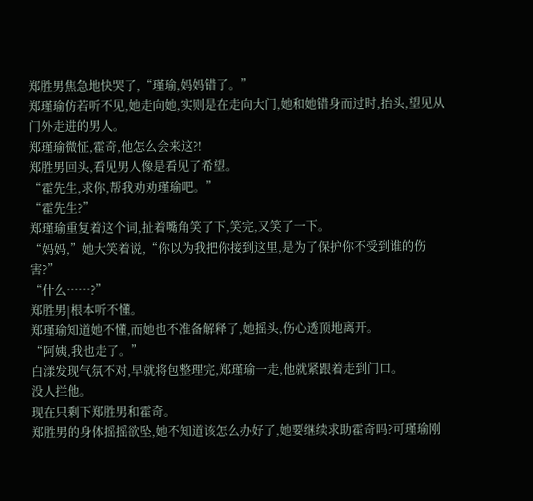郑胜男焦急地快哭了,“瑾瑜,妈妈错了。”
郑瑾瑜仿若听不见,她走向她,实则是在走向大门,她和她错身而过时,抬头,望见从门外走进的男人。
郑瑾瑜微怔,霍奇,他怎么会来这?!
郑胜男回头,看见男人像是看见了希望。
“霍先生,求你,帮我劝劝瑾瑜吧。”
“霍先生?”
郑瑾瑜重复着这个词,扯着嘴角笑了下,笑完,又笑了一下。
“妈妈,”她大笑着说,“你以为我把你接到这里,是为了保护你不受到谁的伤害?”
“什么……?”
郑胜男|根本听不懂。
郑瑾瑜知道她不懂,而她也不准备解释了,她摇头,伤心透顶地离开。
“阿姨,我也走了。”
白漾发现气氛不对,早就将包整理完,郑瑾瑜一走,他就紧跟着走到门口。
没人拦他。
现在只剩下郑胜男和霍奇。
郑胜男的身体摇摇欲坠,她不知道该怎么办好了,她要继续求助霍奇吗?可瑾瑜刚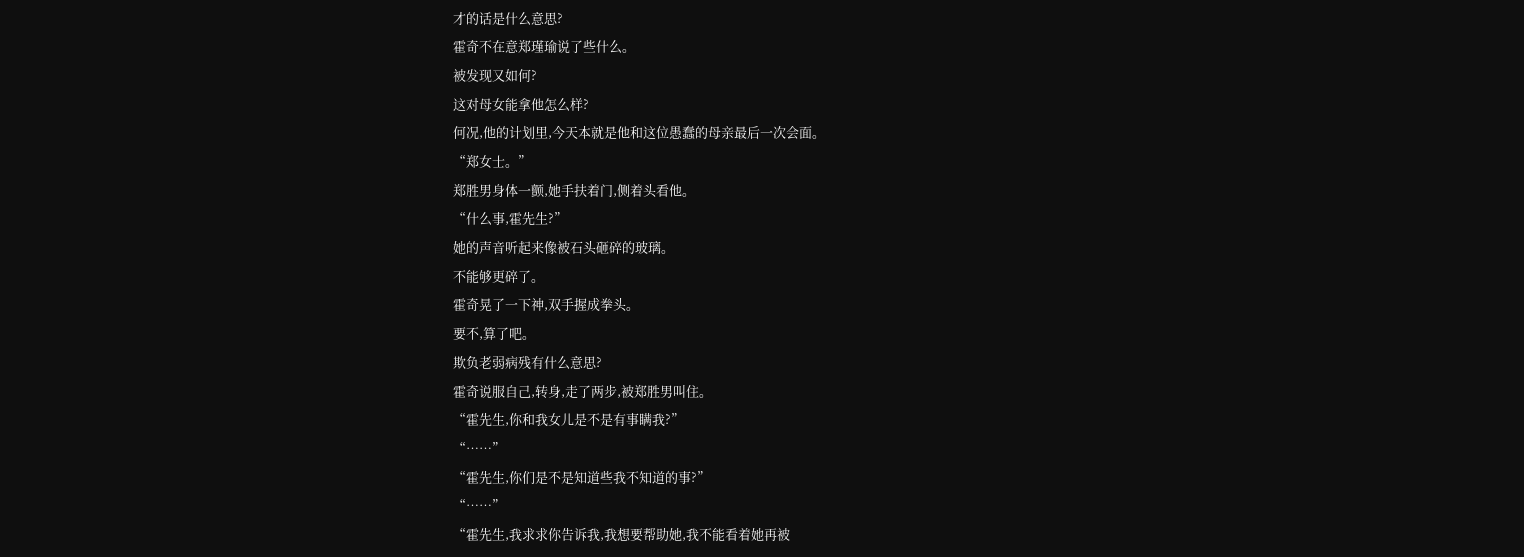才的话是什么意思?
霍奇不在意郑瑾瑜说了些什么。
被发现又如何?
这对母女能拿他怎么样?
何况,他的计划里,今天本就是他和这位愚蠢的母亲最后一次会面。
“郑女士。”
郑胜男身体一颤,她手扶着门,侧着头看他。
“什么事,霍先生?”
她的声音听起来像被石头砸碎的玻璃。
不能够更碎了。
霍奇晃了一下神,双手握成拳头。
要不,算了吧。
欺负老弱病残有什么意思?
霍奇说服自己,转身,走了两步,被郑胜男叫住。
“霍先生,你和我女儿是不是有事瞒我?”
“……”
“霍先生,你们是不是知道些我不知道的事?”
“……”
“霍先生,我求求你告诉我,我想要帮助她,我不能看着她再被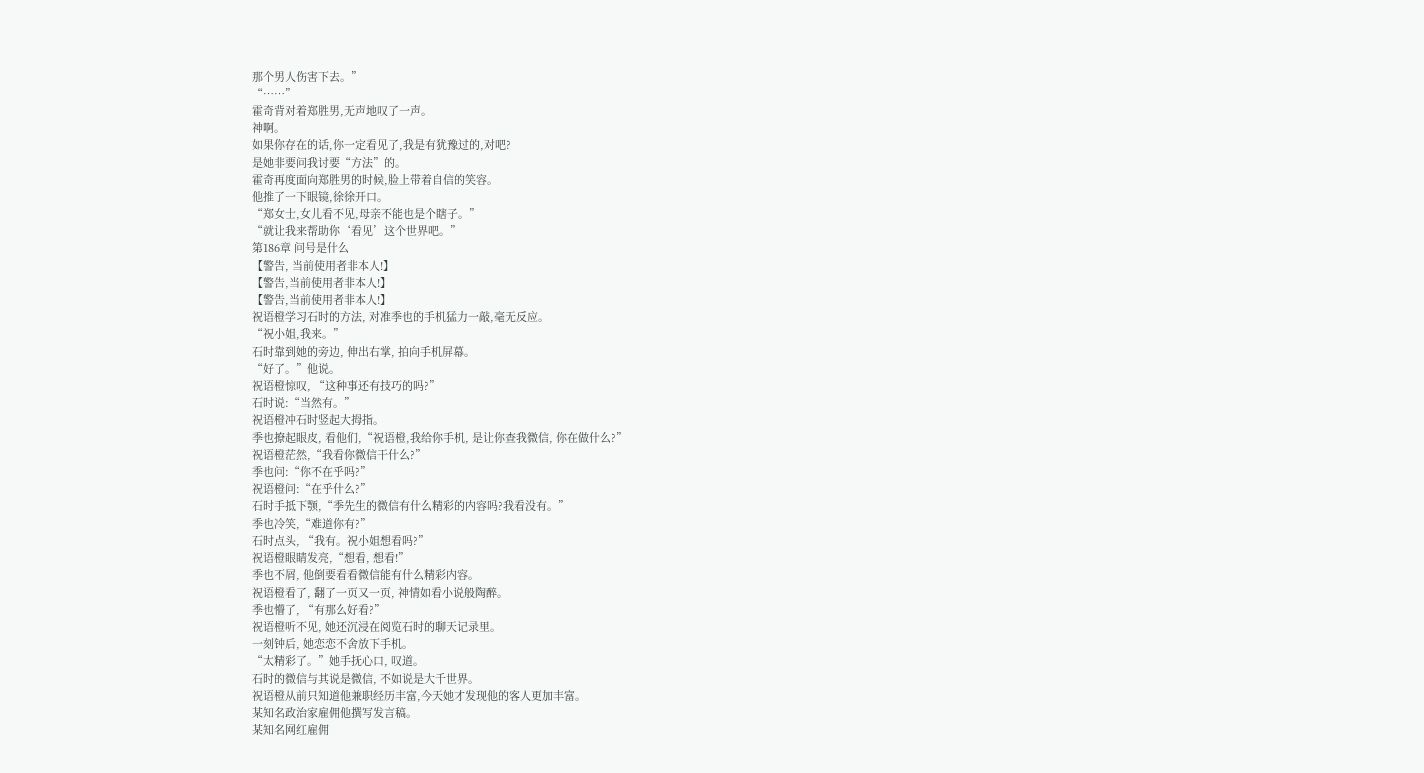那个男人伤害下去。”
“……”
霍奇背对着郑胜男,无声地叹了一声。
神啊。
如果你存在的话,你一定看见了,我是有犹豫过的,对吧?
是她非要问我讨要“方法”的。
霍奇再度面向郑胜男的时候,脸上带着自信的笑容。
他推了一下眼镜,徐徐开口。
“郑女士,女儿看不见,母亲不能也是个瞎子。”
“就让我来帮助你‘看见’这个世界吧。”
第186章 问号是什么
【警告, 当前使用者非本人!】
【警告,当前使用者非本人!】
【警告,当前使用者非本人!】
祝语橙学习石时的方法, 对准季也的手机猛力一敲,毫无反应。
“祝小姐,我来。”
石时靠到她的旁边, 伸出右掌, 拍向手机屏幕。
“好了。”他说。
祝语橙惊叹, “这种事还有技巧的吗?”
石时说:“当然有。”
祝语橙冲石时竖起大拇指。
季也撩起眼皮, 看他们,“祝语橙,我给你手机, 是让你查我微信, 你在做什么?”
祝语橙茫然,“我看你微信干什么?”
季也问:“你不在乎吗?”
祝语橙问:“在乎什么?”
石时手抵下颚,“季先生的微信有什么精彩的内容吗?我看没有。”
季也冷笑,“难道你有?”
石时点头, “我有。祝小姐想看吗?”
祝语橙眼睛发亮,“想看, 想看!”
季也不屑, 他倒要看看微信能有什么精彩内容。
祝语橙看了, 翻了一页又一页, 神情如看小说般陶醉。
季也懵了, “有那么好看?”
祝语橙听不见, 她还沉浸在阅览石时的聊天记录里。
一刻钟后, 她恋恋不舍放下手机。
“太精彩了。”她手抚心口, 叹道。
石时的微信与其说是微信, 不如说是大千世界。
祝语橙从前只知道他兼职经历丰富,今天她才发现他的客人更加丰富。
某知名政治家雇佣他撰写发言稿。
某知名网红雇佣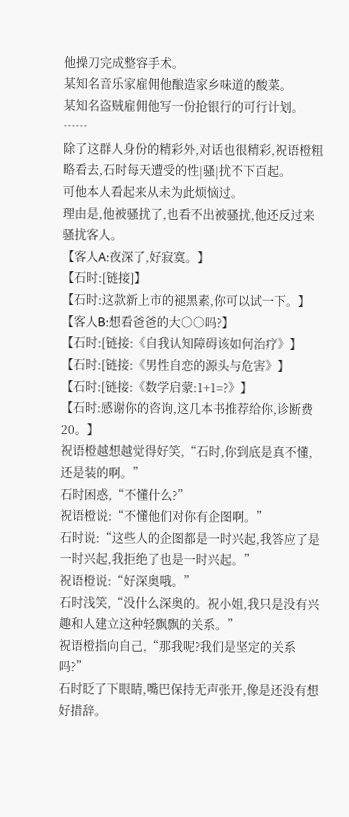他操刀完成整容手术。
某知名音乐家雇佣他酿造家乡味道的酸菜。
某知名盗贼雇佣他写一份抢银行的可行计划。
……
除了这群人身份的精彩外,对话也很精彩,祝语橙粗略看去,石时每天遭受的性|骚|扰不下百起。
可他本人看起来从未为此烦恼过。
理由是,他被骚扰了,也看不出被骚扰,他还反过来骚扰客人。
【客人A:夜深了,好寂寞。】
【石时:[链接]】
【石时:这款新上市的褪黑素,你可以试一下。】
【客人B:想看爸爸的大○○吗?】
【石时:[链接:《自我认知障碍该如何治疗》】
【石时:[链接:《男性自恋的源头与危害》】
【石时:[链接:《数学启蒙:1+1=?》】
【石时:感谢你的咨询,这几本书推荐给你,诊断费20。】
祝语橙越想越觉得好笑,“石时,你到底是真不懂,还是装的啊。”
石时困惑,“不懂什么?”
祝语橙说:“不懂他们对你有企图啊。”
石时说:“这些人的企图都是一时兴起,我答应了是一时兴起,我拒绝了也是一时兴起。”
祝语橙说:“好深奥哦。”
石时浅笑,“没什么深奥的。祝小姐,我只是没有兴趣和人建立这种轻飘飘的关系。”
祝语橙指向自己,“那我呢?我们是坚定的关系吗?”
石时眨了下眼睛,嘴巴保持无声张开,像是还没有想好措辞。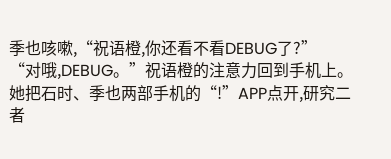季也咳嗽,“祝语橙,你还看不看DEBUG了?”
“对哦,DEBUG。”祝语橙的注意力回到手机上。
她把石时、季也两部手机的“!”APP点开,研究二者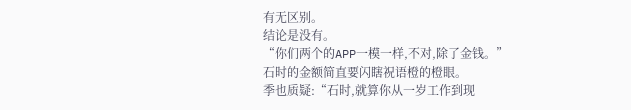有无区别。
结论是没有。
“你们两个的APP一模一样,不对,除了金钱。”
石时的金额简直要闪瞎祝语橙的橙眼。
季也质疑:“石时,就算你从一岁工作到现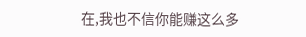在,我也不信你能赚这么多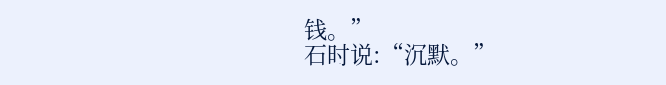钱。”
石时说:“沉默。”